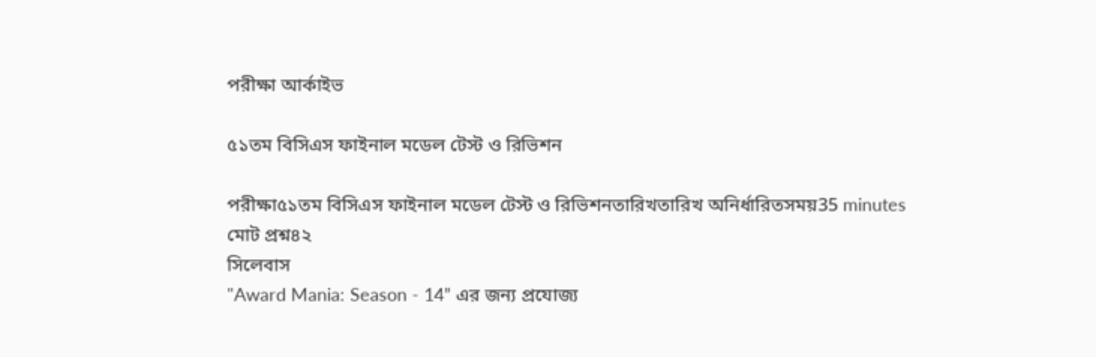পরীক্ষা আর্কাইভ

৫১তম বিসিএস ফাইনাল মডেল টেস্ট ও রিভিশন

পরীক্ষা৫১তম বিসিএস ফাইনাল মডেল টেস্ট ও রিভিশনতারিখতারিখ অনির্ধারিতসময়35 minutes
মোট প্রশ্ন৪২
সিলেবাস
"Award Mania: Season - 14” এর জন্য প্রযোজ্য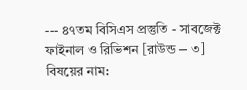--- ৪৭তম বিসিএস প্রস্তুতি - সাবজেক্ট ফাইনাল ও রিভিশন [রাউন্ড ⎯ ৩] বিষয়ের নাম: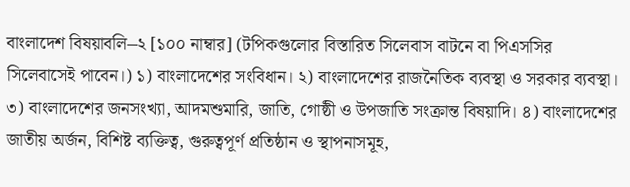বাংলাদেশ বিষয়াবলি⎯২ [১০০ নাম্বার] (টপিকগুলোর বিস্তারিত সিলেবাস বাটনে বা পিএসসির সিলেবাসেই পাবেন।) ১) বাংলাদেশের সংবিধান। ২) বাংলাদেশের রাজনৈতিক ব্যবস্থা ও সরকার ব্যবস্থা। ৩) বাংলাদেশের জনসংখ্যা, আদমশুমারি, জাতি, গোষ্ঠী ও উপজাতি সংক্রান্ত বিষয়াদি। ৪) বাংলাদেশের জাতীয় অর্জন, বিশিষ্ট ব্যক্তিত্ব, গুরুত্বপূর্ণ প্রতিষ্ঠান ও স্থাপনাসমূহ,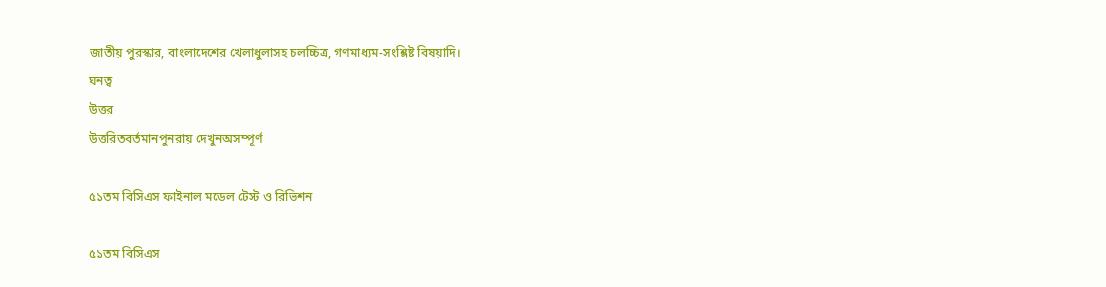জাতীয় পুরস্কার, বাংলাদেশের খেলাধুলাসহ চলচ্চিত্র, গণমাধ্যম-সংশ্লিষ্ট বিষয়াদি।
ঘনত্ব
উত্তর
উত্তরিতবর্তমানপুনরায় দেখুনঅসম্পূর্ণ

৫১তম বিসিএস ফাইনাল মডেল টেস্ট ও রিভিশন

৫১তম বিসিএস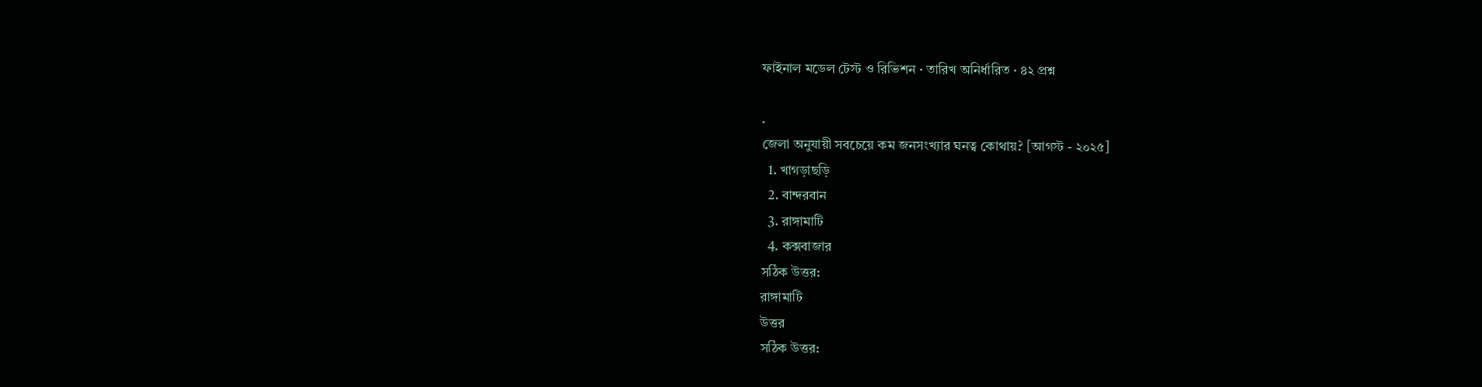ফাইনাল মডেল টেস্ট ও রিভিশন · তারিখ অনির্ধারিত · ৪২ প্রশ্ন

.
জেলা অনুযায়ী সবচেয়ে কম জনসংখ্যার ঘনত্ব কোথায়? [আগস্ট - ২০২৫]
  1. খাগড়াছড়ি
  2. বান্দরবান
  3. রাঙ্গামাটি
  4. কক্সবাজার
সঠিক উত্তর:
রাঙ্গামাটি
উত্তর
সঠিক উত্তর: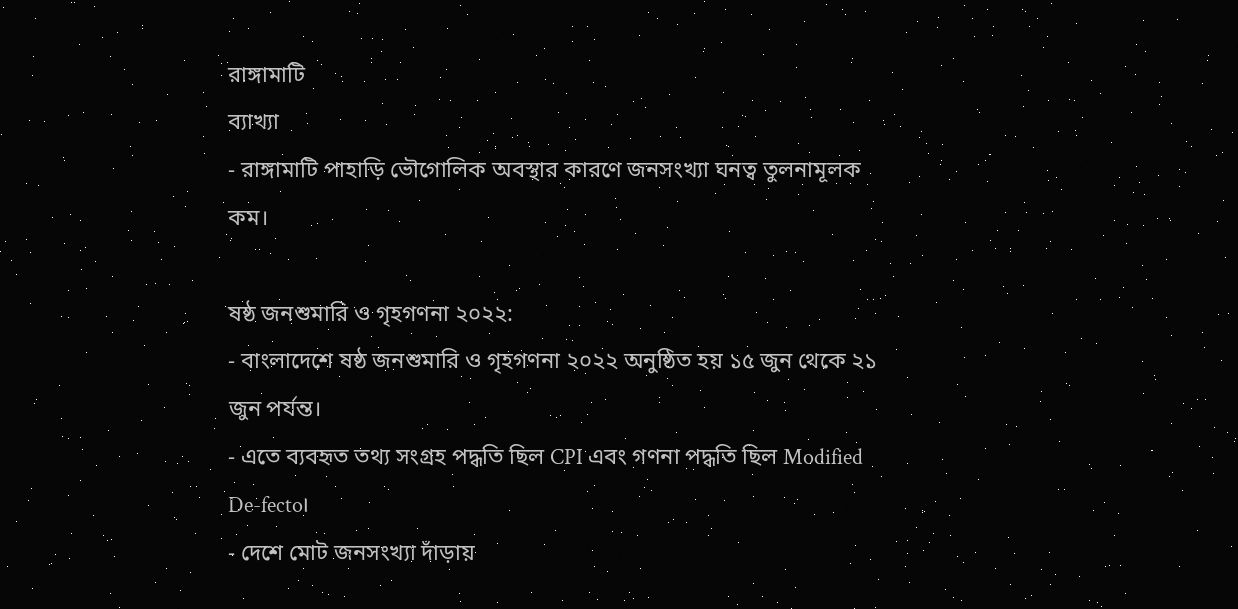রাঙ্গামাটি
ব্যাখ্যা
- রাঙ্গামাটি পাহাড়ি ভৌগোলিক অবস্থার কারণে জনসংখ্যা ঘনত্ব তুলনামূলক কম।

ষষ্ঠ জনশুমারি ও গৃহগণনা ২০২২:
- বাংলাদেশে ষষ্ঠ জনশুমারি ও গৃহগণনা ২০২২ অনুষ্ঠিত হয় ১৫ জুন থেকে ২১ জুন পর্যন্ত।
- এতে ব্যবহৃত তথ্য সংগ্রহ পদ্ধতি ছিল CPI এবং গণনা পদ্ধতি ছিল Modified De-fecto।
- দেশে মোট জনসংখ্যা দাঁড়ায়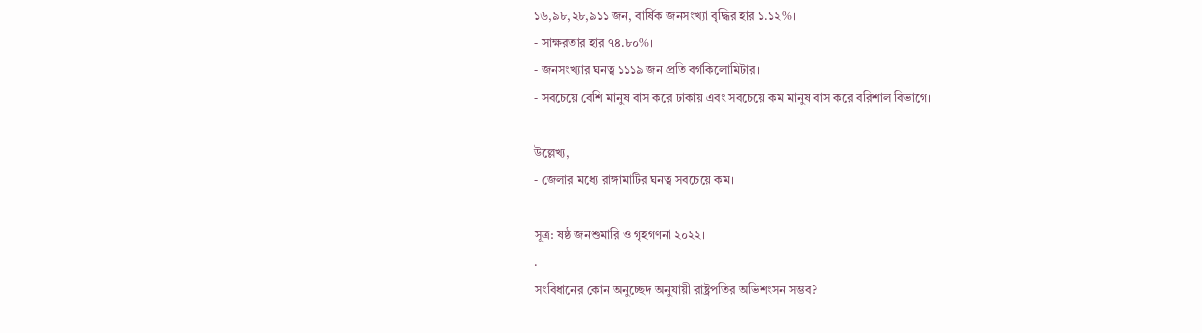১৬,৯৮,২৮,৯১১ জন, বার্ষিক জনসংখ্যা বৃদ্ধির হার ১.১২%।
- সাক্ষরতার হার ৭৪.৮০%।
- জনসংখ্যার ঘনত্ব ১১১৯ জন প্রতি বর্গকিলোমিটার।
- সবচেয়ে বেশি মানুষ বাস করে ঢাকায় এবং সবচেয়ে কম মানুষ বাস করে বরিশাল বিভাগে।

উল্লেখ্য,
- জেলার মধ্যে রাঙ্গামাটির ঘনত্ব সবচেয়ে কম।

সূত্র: ষষ্ঠ জনশুমারি ও গৃহগণনা ২০২২।
.
সংবিধানের কোন অনুচ্ছেদ অনুযায়ী রাষ্ট্রপতির অভিশংসন সম্ভব?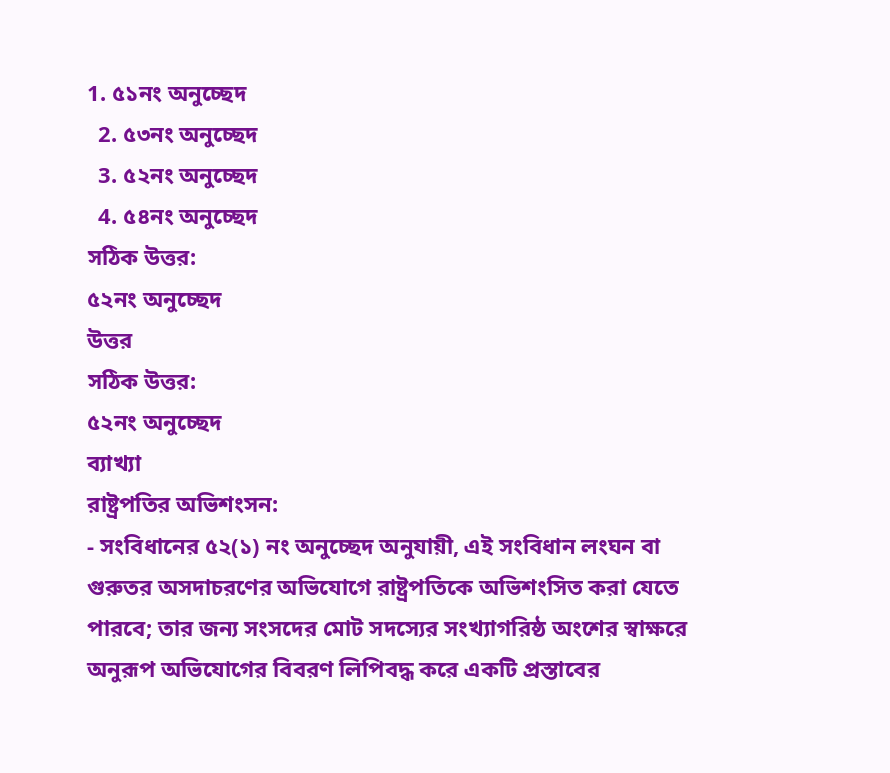1. ৫১নং অনুচ্ছেদ
  2. ৫৩নং অনুচ্ছেদ
  3. ৫২নং অনুচ্ছেদ
  4. ৫৪নং অনুচ্ছেদ
সঠিক উত্তর:
৫২নং অনুচ্ছেদ
উত্তর
সঠিক উত্তর:
৫২নং অনুচ্ছেদ
ব্যাখ্যা
রাষ্ট্রপতির অভিশংসন:
- সংবিধানের ৫২(১) নং অনুচ্ছেদ অনুযায়ী, এই সংবিধান লংঘন বা গুরুতর অসদাচরণের অভিযোগে রাষ্ট্রপতিকে অভিশংসিত করা যেতে পারবে; তার জন্য সংসদের মোট সদস্যের সংখ্যাগরিষ্ঠ অংশের স্বাক্ষরে অনুরূপ অভিযোগের বিবরণ লিপিবদ্ধ করে একটি প্রস্তাবের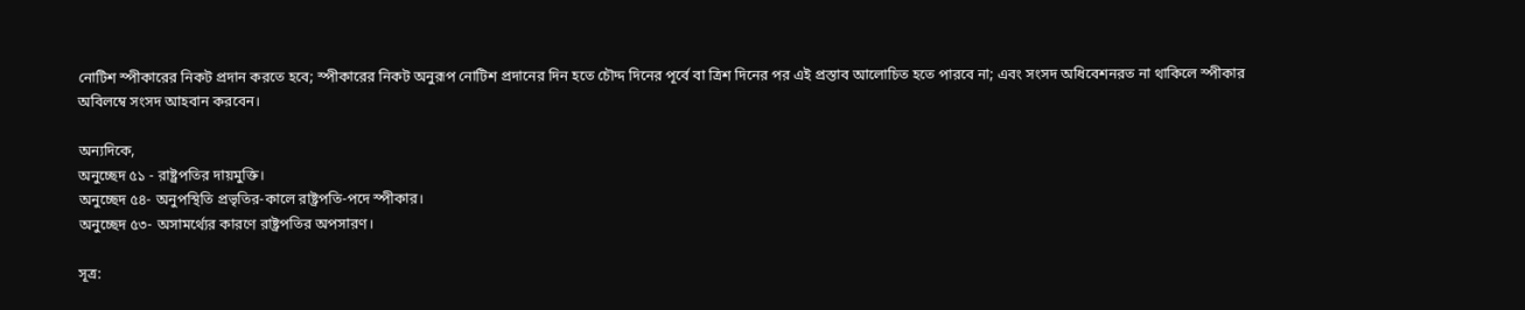নোটিশ স্পীকারের নিকট প্রদান করতে হবে; স্পীকারের নিকট অনুরূপ নোটিশ প্রদানের দিন হতে চৌদ্দ দিনের পূর্বে বা ত্রিশ দিনের পর এই প্রস্তাব আলোচিত হতে পারবে না; এবং সংসদ অধিবেশনরত না থাকিলে স্পীকার অবিলম্বে সংসদ আহবান করবেন।

অন্যদিকে,
অনুচ্ছেদ ৫১ - রাষ্ট্রপতির দায়মুক্তি।
অনুচ্ছেদ ৫৪- অনুপস্থিতি প্রভৃতির-কালে রাষ্ট্রপতি-পদে স্পীকার।
অনুচ্ছেদ ৫৩- অসামর্থ্যের কারণে রাষ্ট্রপতির অপসারণ।

সূত্র: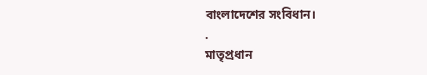বাংলাদেশের সংবিধান।
.
মাতৃপ্রধান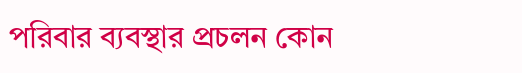পরিবার ব্যবস্থার প্রচলন কোন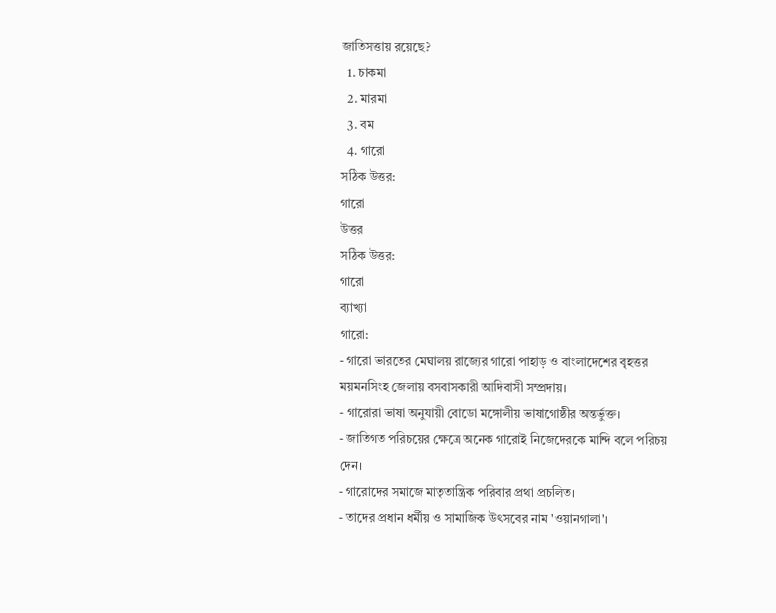জাতিসত্তায় রয়েছে?
  1. চাকমা
  2. মারমা
  3. বম
  4. গারো
সঠিক উত্তর:
গারো
উত্তর
সঠিক উত্তর:
গারো
ব্যাখ্যা
গারো:
- গারো ভারতের মেঘালয় রাজ্যের গারো পাহাড় ও বাংলাদেশের বৃহত্তর ময়মনসিংহ জেলায় বসবাসকারী আদিবাসী সম্প্রদায়।
- গারোরা ভাষা অনুযায়ী বোডো মঙ্গোলীয় ভাষাগোষ্ঠীর অন্তর্ভুক্ত।
- জাতিগত পরিচয়ের ক্ষেত্রে অনেক গারোই নিজেদেরকে মান্দি বলে পরিচয় দেন।
- গারোদের সমাজে মাতৃতান্ত্রিক পরিবার প্রথা প্রচলিত।
- তাদের প্রধান ধর্মীয় ও সামাজিক উৎসবের নাম 'ওয়ানগালা'।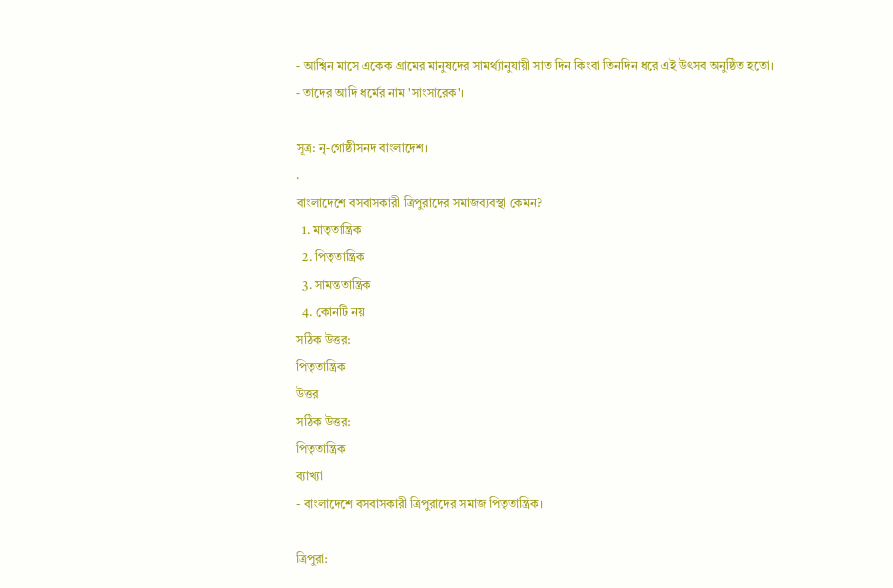- আশ্বিন মাসে একেক গ্রামের মানুষদের সামর্থ্যানুযায়ী সাত দিন কিংবা তিনদিন ধরে এই উৎসব অনুষ্ঠিত হতো।
- তাদের আদি ধর্মের নাম 'সাংসারেক'।

সূত্র: নৃ-গোষ্ঠীসনদ বাংলাদেশ।
.
বাংলাদেশে বসবাসকারী ত্রিপুরাদের সমাজব্যবস্থা কেমন?
  1. মাতৃতান্ত্রিক
  2. পিতৃতান্ত্রিক
  3. সামন্ততান্ত্রিক
  4. কোনটি নয়
সঠিক উত্তর:
পিতৃতান্ত্রিক
উত্তর
সঠিক উত্তর:
পিতৃতান্ত্রিক
ব্যাখ্যা
- বাংলাদেশে বসবাসকারী ত্রিপুরাদের সমাজ পিতৃতান্ত্রিক।

ত্রিপুরা: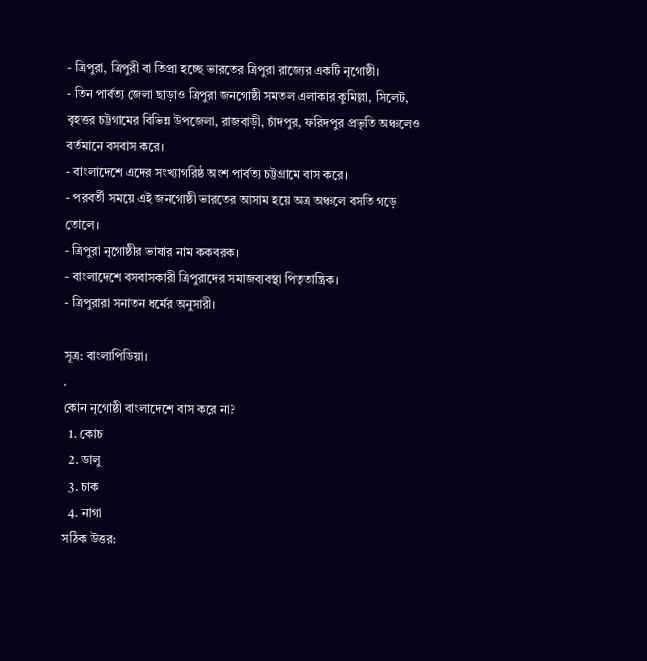- ত্রিপুরা, ত্রিপুরী বা তিপ্রা হচ্ছে ভারতের ত্রিপুরা রাজ্যের একটি নৃগোষ্ঠী।
- তিন পার্বত্য জেলা ছাড়াও ত্রিপুরা জনগোষ্ঠী সমতল এলাকার কুমিল্লা, সিলেট, বৃহত্তর চট্টগামের বিভিন্ন উপজেলা, রাজবাড়ী, চাঁদপুর, ফরিদপুর প্রভৃতি অঞ্চলেও বর্তমানে বসবাস করে।
- বাংলাদেশে এদের সংখ্যাগরিষ্ঠ অংশ পার্বত্য চট্টগ্রামে বাস করে।
- পরবর্তী সময়ে এই জনগোষ্ঠী ভারতের আসাম হয়ে অত্র অঞ্চলে বসতি গড়ে তোলে।
- ত্রিপুরা নৃগোষ্ঠীর ভাষার নাম ককবরক।
- বাংলাদেশে বসবাসকারী ত্রিপুরাদের সমাজব্যবস্থা পিতৃতান্ত্রিক।
- ত্রিপুরারা সনাতন ধর্মের অনুসারী।

সূত্র: বাংলাপিডিয়া।
.
কোন নৃগোষ্ঠী বাংলাদেশে বাস করে না?
  1. কোচ
  2. ডালু
  3. চাক
  4. নাগা
সঠিক উত্তর: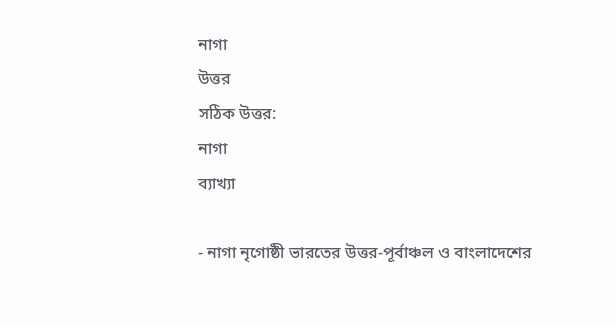নাগা
উত্তর
সঠিক উত্তর:
নাগা
ব্যাখ্যা

- নাগা নৃগোষ্ঠী ভারতের উত্তর-পূর্বাঞ্চল ও বাংলাদেশের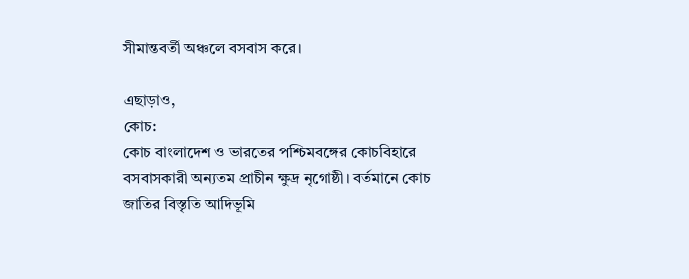সীমান্তবর্তী অঞ্চলে বসবাস করে।

এছাড়াও,
কোচ:
কোচ বাংলাদেশ ও ভারতের পশ্চিমবঙ্গের কোচবিহারে বসবাসকারী অন্যতম প্রাচীন ক্ষুদ্র নৃগোষ্ঠী। বর্তমানে কোচ জাতির বিস্তৃতি আদিভূমি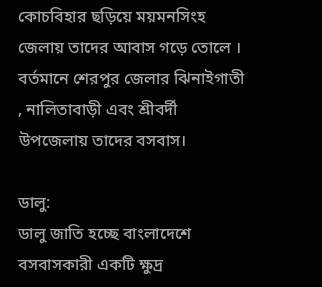কোচবিহার ছড়িয়ে ময়মনসিংহ জেলায় তাদের আবাস গড়ে তোলে । বর্তমানে শেরপুর জেলার ঝিনাইগাতী , নালিতাবাড়ী এবং শ্রীবর্দী উপজেলায় তাদের বসবাস।

ডালু:
ডালু জাতি হচ্ছে বাংলাদেশে বসবাসকারী একটি ক্ষুদ্র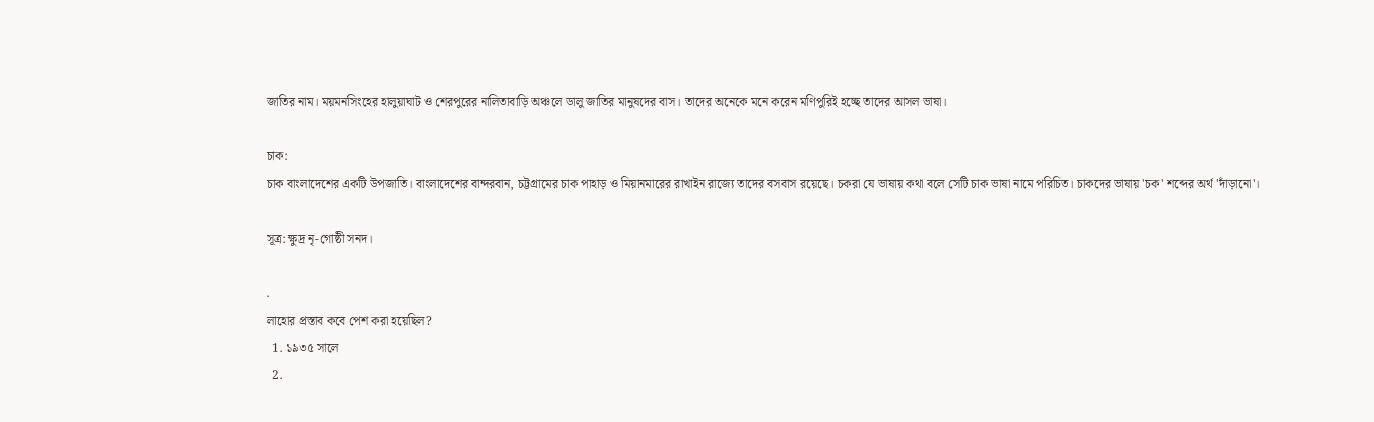জাতির নাম। ময়মনসিংহের হালুয়াঘাট ও শেরপুরের নালিতাবাড়ি অঞ্চলে ডালু জাতির মানুষদের বাস। তাদের অনেকে মনে করেন মণিপুরিই হচ্ছে তাদের আসল ভাষা।

চাক:
চাক বাংলাদেশের একটি উপজাতি। বাংলাদেশের বান্দরবান, চট্টগ্রামের চাক পাহাড় ও মিয়ানমারের রাখাইন রাজ্যে তাদের বসবাস রয়েছে। চকরা যে ভাষায় কথা বলে সেটি চাক ভাষা নামে পরিচিত। চাকদের ভাষায় 'চক' শব্দের অর্থ 'দাঁড়ানো'।

সূত্র: ক্ষুদ্র নৃ-গোষ্ঠী সনদ।

.
লাহোর প্রস্তাব কবে পেশ করা হয়েছিল?
  1. ১৯৩৫ সালে
  2.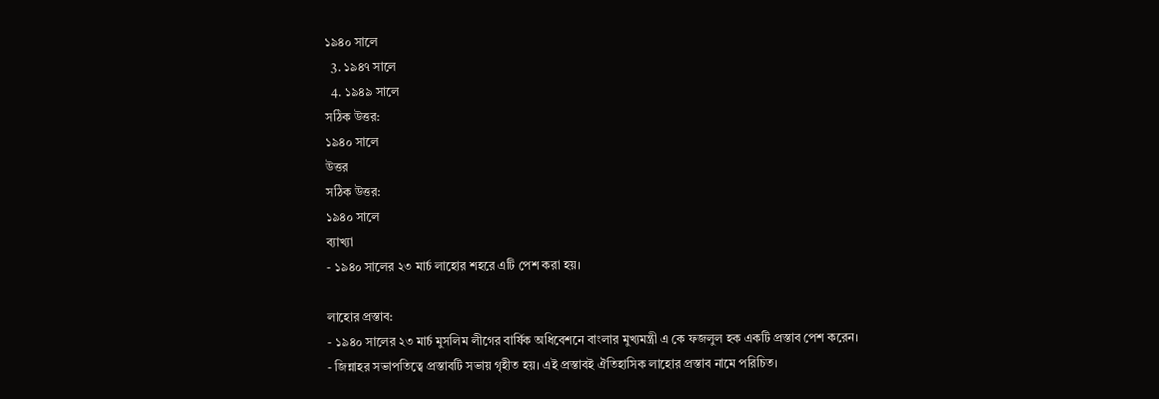১৯৪০ সালে
  3. ১৯৪৭ সালে
  4. ১৯৪৯ সালে
সঠিক উত্তর:
১৯৪০ সালে
উত্তর
সঠিক উত্তর:
১৯৪০ সালে
ব্যাখ্যা
- ১৯৪০ সালের ২৩ মার্চ লাহোর শহরে এটি পেশ করা হয়।

লাহোর প্রস্তাব:
- ১৯৪০ সালের ২৩ মার্চ মুসলিম লীগের বার্ষিক অধিবেশনে বাংলার মুখ্যমন্ত্রী এ কে ফজলুল হক একটি প্রস্তাব পেশ করেন।
- জিন্নাহর সভাপতিত্বে প্রস্তাবটি সভায় গৃহীত হয়। এই প্রস্তাবই ঐতিহাসিক লাহোর প্রস্তাব নামে পরিচিত।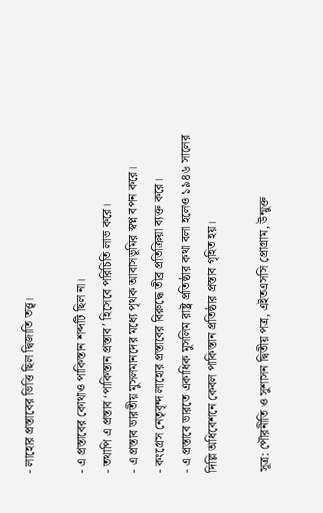- লাহোর প্রস্তাবের ভিত্তি ছিল দ্বিজাতি তত্ত্ব।

- এ প্রস্তাবের কোথাও পাকিস্তান শব্দটি ছিল না।
- তথাপি এ প্রস্তাব ‘পাকিস্তান প্রস্তাব’ হিসেবে পরিচিতি লাভ করে।
- এ প্রস্তাব ভারতীয় মুসলমানদের মধ্যে পৃথক আবাসভূমির স্বপ্ন বপন করে।
- কংগ্রেস নেতৃবৃন্দ লাহোর প্রস্তাবের বিরুদ্ধে তীব্র প্রতিক্রিয়া ব্যক্ত করে।
- এ প্রস্তাবে ভারতে একাধিক মুসলিম রাষ্ট্র প্রতিষ্ঠার কথা বলা হলেও ১৯৪৬ সালের দিল্লি অধিবেশনে কেবল পাকিস্তান প্রতিষ্ঠার প্রস্তাব গৃহিত হয়।

সূত্র: পৌরনীতি ও সুশাসন দ্বিতীয় পত্র, এইতএসসি প্রোগ্রাম, উন্মুক্ত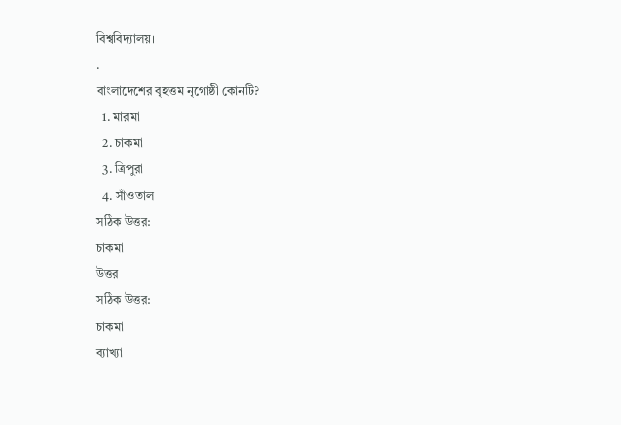বিশ্ববিদ্যালয়।
.
বাংলাদেশের বৃহত্তম নৃগোষ্ঠী কোনটি?
  1. মারমা
  2. চাকমা
  3. ত্রিপুরা
  4. সাঁওতাল
সঠিক উত্তর:
চাকমা
উত্তর
সঠিক উত্তর:
চাকমা
ব্যাখ্যা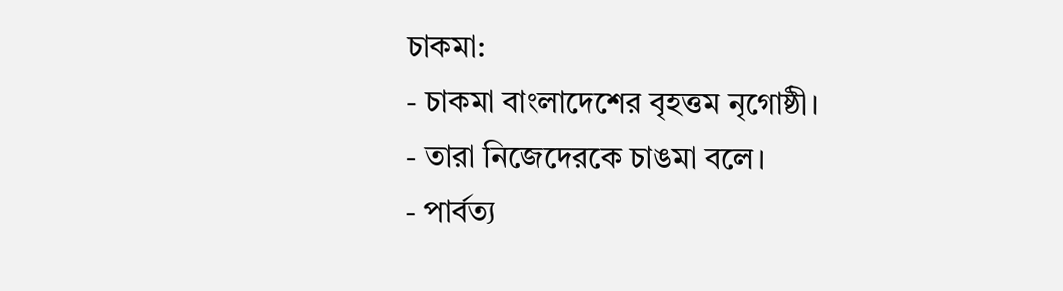চাকমা:
- চাকমা বাংলাদেশের বৃহত্তম নৃগোষ্ঠী।
- তারা নিজেদেরকে চাঙমা বলে।
- পার্বত্য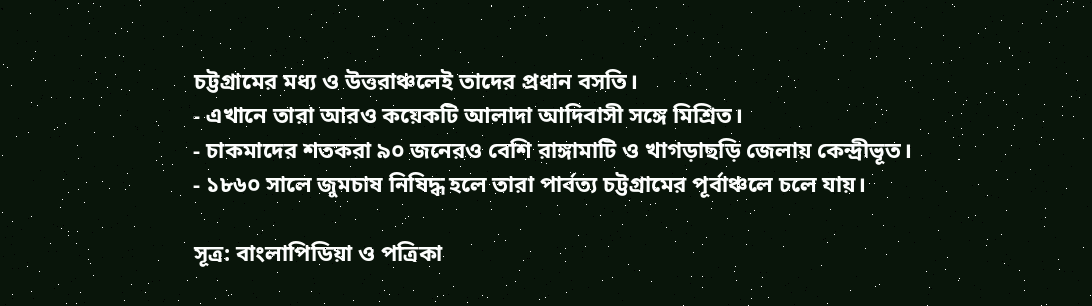চট্টগ্রামের মধ্য ও উত্তরাঞ্চলেই তাদের প্রধান বসতি।
- এখানে তারা আরও কয়েকটি আলাদা আদিবাসী সঙ্গে মিশ্রিত।
- চাকমাদের শতকরা ৯০ জনেরও বেশি রাঙ্গামাটি ও খাগড়াছড়ি জেলায় কেন্দ্রীভূত।
- ১৮৬০ সালে জুমচাষ নিষিদ্ধ হলে তারা পার্বত্য চট্টগ্রামের পূর্বাঞ্চলে চলে যায়।

সূত্র: বাংলাপিডিয়া ও পত্রিকা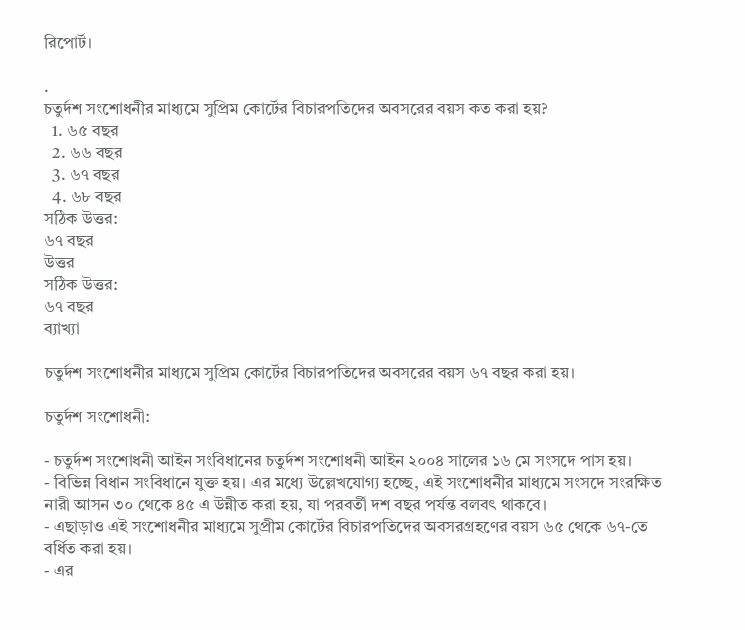রিপোর্ট।

.
চতুর্দশ সংশোধনীর মাধ্যমে সুপ্রিম কোর্টের বিচারপতিদের অবসরের বয়স কত করা হয়?
  1. ৬৫ বছর
  2. ৬৬ বছর
  3. ৬৭ বছর
  4. ৬৮ বছর
সঠিক উত্তর:
৬৭ বছর
উত্তর
সঠিক উত্তর:
৬৭ বছর
ব্যাখ্যা

চতুর্দশ সংশোধনীর মাধ্যমে সুপ্রিম কোর্টের বিচারপতিদের অবসরের বয়স ৬৭ বছর করা হয়।

চতুর্দশ সংশোধনী:

- চতুর্দশ সংশোধনী আইন সংবিধানের চতুর্দশ সংশোধনী আইন ২০০৪ সালের ১৬ মে সংসদে পাস হয়।
- বিভিন্ন বিধান সংবিধানে যুক্ত হয়। এর মধ্যে উল্লেখযোগ্য হচ্ছে, এই সংশোধনীর মাধ্যমে সংসদে সংরক্ষিত নারী আসন ৩০ থেকে ৪৫ এ উন্নীত করা হয়, যা পরবর্তী দশ বছর পর্যন্ত বলবৎ থাকবে।
- এছাড়াও এই সংশোধনীর মাধ্যমে সুপ্রীম কোর্টের বিচারপতিদের অবসরগ্রহণের বয়স ৬৫ থেকে ৬৭-তে বর্ধিত করা হয়।
- এর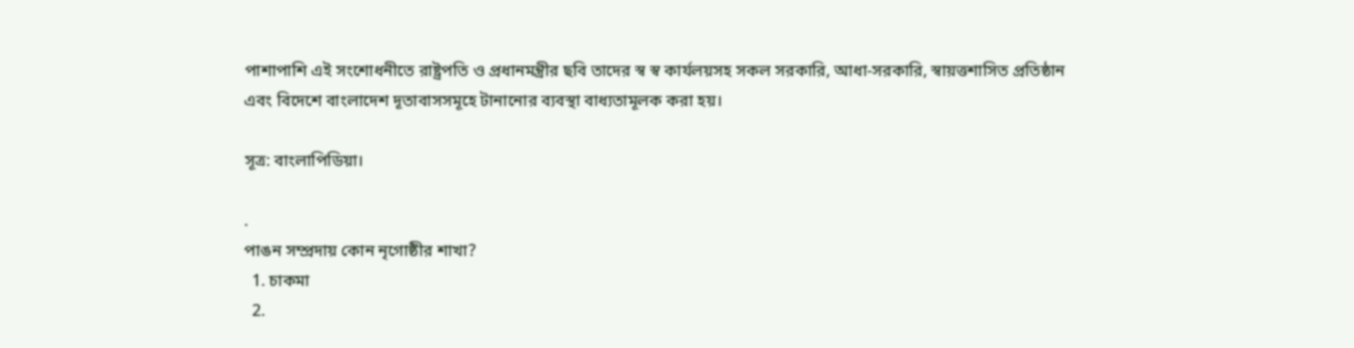পাশাপাশি এই সংশোধনীতে রাষ্ট্রপতি ও প্রধানমন্ত্রীর ছবি তাদের স্ব স্ব কার্যলয়সহ সকল সরকারি, আধা-সরকারি, স্বায়ত্তশাসিত প্রতিষ্ঠান এবং বিদেশে বাংলাদেশ দূতাবাসসমূহে টানানোর ব্যবস্থা বাধ্যতামূলক করা হয়।

সূত্র: বাংলাপিডিয়া।

.
পাঙন সম্প্রদায় কোন নৃগোষ্ঠীর শাখা?
  1. চাকমা
  2.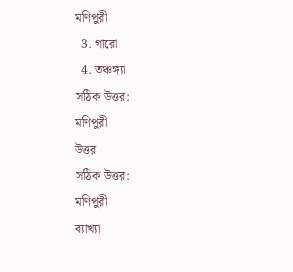মণিপুরী
  3. গারো
  4. তঞ্চঙ্গ্যা
সঠিক উত্তর:
মণিপুরী
উত্তর
সঠিক উত্তর:
মণিপুরী
ব্যাখ্যা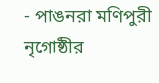- পাঙনরা মণিপুরী নৃগোষ্ঠীর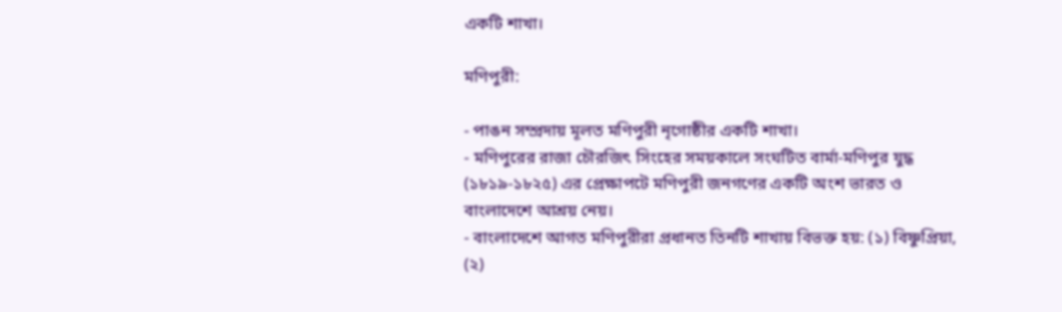একটি শাখা।

মণিপুরী:

- পাঙন সম্প্রদায় মূলত মণিপুরী নৃগোষ্ঠীর একটি শাখা।
- মণিপুরের রাজা চৌরজিৎ সিংহের সময়কালে সংঘটিত বার্মা-মণিপুর যুদ্ধ (১৮১৯-১৮২৫) এর প্রেক্ষাপটে মণিপুরী জনগণের একটি অংশ ভারত ও বাংলাদেশে আশ্রয় নেয়।
- বাংলাদেশে আগত মণিপুরীরা প্রধানত তিনটি শাখায় বিভক্ত হয়: (১) বিষ্ণুপ্রিয়া, (২)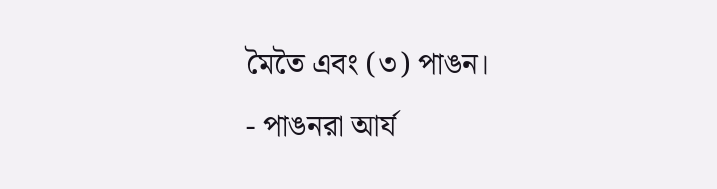মৈতৈ এবং (৩) পাঙন।
- পাঙনরা আর্য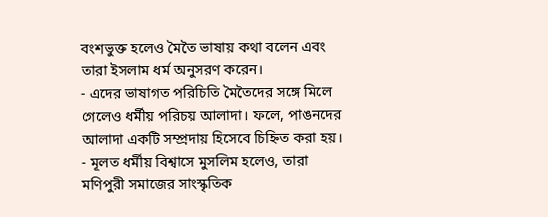বংশভুক্ত হলেও মৈতৈ ভাষায় কথা বলেন এবং তারা ইসলাম ধর্ম অনুসরণ করেন।
- এদের ভাষাগত পরিচিতি মৈতৈদের সঙ্গে মিলে গেলেও ধর্মীয় পরিচয় আলাদা। ফলে, পাঙনদের আলাদা একটি সম্প্রদায় হিসেবে চিহ্নিত করা হয়।
- মূলত ধর্মীয় বিশ্বাসে মুসলিম হলেও, তারা মণিপুরী সমাজের সাংস্কৃতিক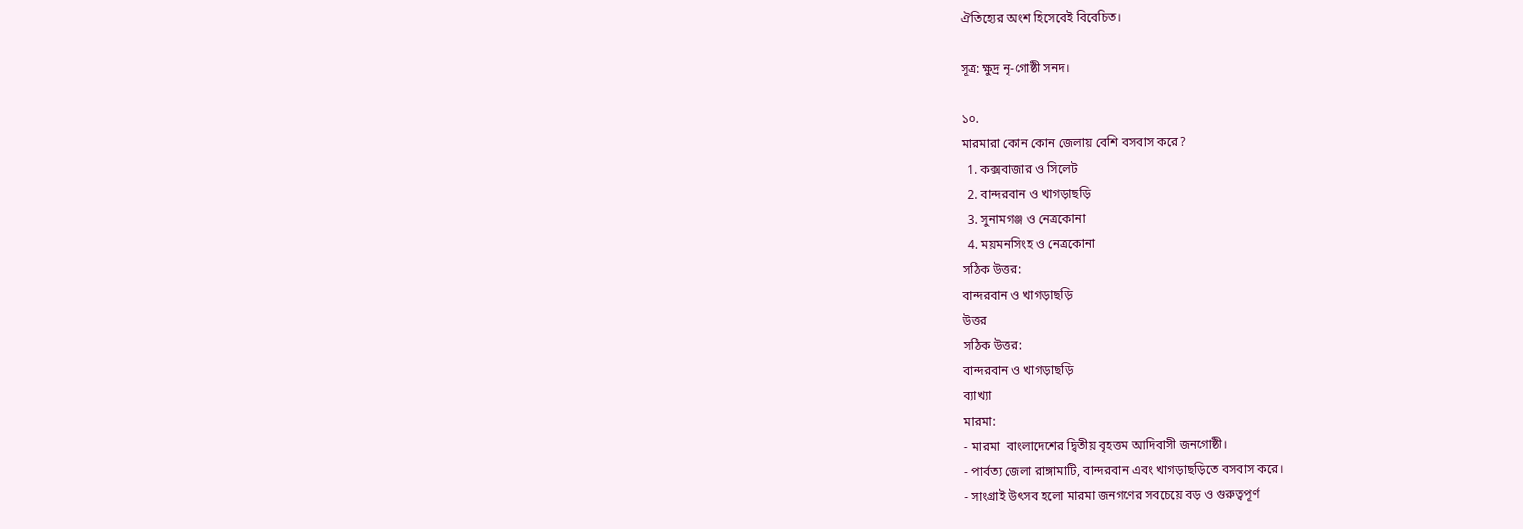ঐতিহ্যের অংশ হিসেবেই বিবেচিত।

সূত্র: ক্ষুদ্র নৃ-গোষ্ঠী সনদ।

১০.
মারমারা কোন কোন জেলায় বেশি বসবাস করে?
  1. কক্সবাজার ও সিলেট
  2. বান্দরবান ও খাগড়াছড়ি
  3. সুনামগঞ্জ ও নেত্রকোনা
  4. ময়মনসিংহ ও নেত্রকোনা
সঠিক উত্তর:
বান্দরবান ও খাগড়াছড়ি
উত্তর
সঠিক উত্তর:
বান্দরবান ও খাগড়াছড়ি
ব্যাখ্যা
মারমা:
- মারমা  বাংলাদেশের দ্বিতীয় বৃহত্তম আদিবাসী জনগোষ্ঠী।
- পার্বত্য জেলা রাঙ্গামাটি, বান্দরবান এবং খাগড়াছড়িতে বসবাস করে।
- সাংগ্রাই উৎসব হলো মারমা জনগণের সবচেয়ে বড় ও গুরুত্বপূর্ণ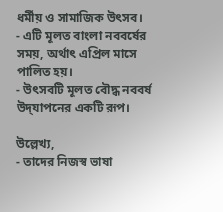ধর্মীয় ও সামাজিক উৎসব।
- এটি মূলত বাংলা নববর্ষের সময়, অর্থাৎ এপ্রিল মাসে পালিত হয়।
- উৎসবটি মূলত বৌদ্ধ নববর্ষ উদ্‌যাপনের একটি রূপ।

উল্লেখ্য,
- তাদের নিজস্ব ভাষা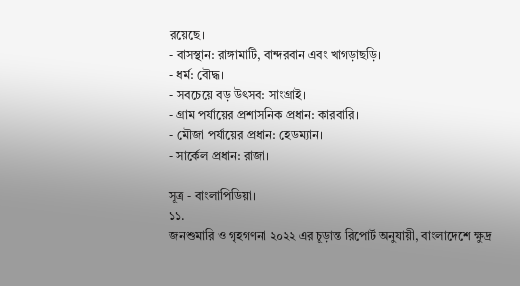রয়েছে।
- বাসস্থান: রাঙ্গামাটি, বান্দরবান এবং খাগড়াছড়ি।
- ধর্ম: বৌদ্ধ।
- সবচেয়ে বড় উৎসব: সাংগ্রাই।
- গ্রাম পর্যায়ের প্রশাসনিক প্রধান: কারবারি।
- মৌজা পর্যায়ের প্রধান: হেডম্যান।
- সার্কেল প্রধান: রাজা।

সূত্র - বাংলাপিডিয়া।
১১.
জনশুমারি ও গৃহগণনা ২০২২ এর চূড়ান্ত রিপোর্ট অনুযায়ী, বাংলাদেশে ক্ষুদ্র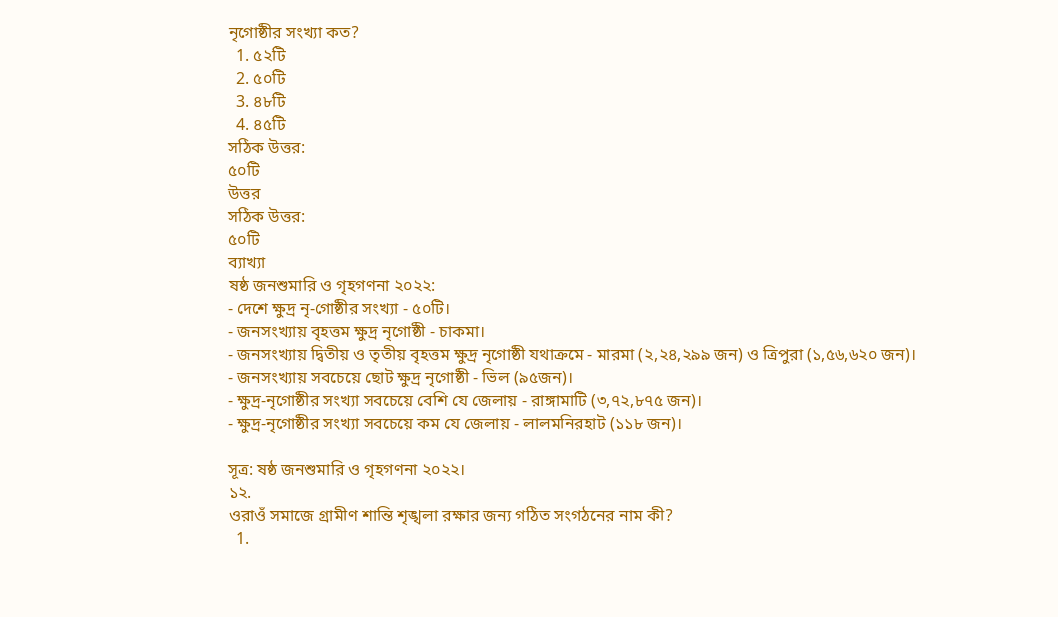নৃগোষ্ঠীর সংখ্যা কত?
  1. ৫২টি
  2. ৫০টি
  3. ৪৮টি
  4. ৪৫টি
সঠিক উত্তর:
৫০টি
উত্তর
সঠিক উত্তর:
৫০টি
ব্যাখ্যা
ষষ্ঠ জনশুমারি ও গৃহগণনা ২০২২:
- দেশে ক্ষুদ্র নৃ-গোষ্ঠীর সংখ্যা - ৫০টি।
- জনসংখ্যায় বৃহত্তম ক্ষুদ্র নৃগোষ্ঠী - চাকমা।
- জনসংখ্যায় দ্বিতীয় ও তৃতীয় বৃহত্তম ক্ষুদ্র নৃগোষ্ঠী যথাক্রমে - মারমা (২,২৪,২৯৯ জন) ও ত্রিপুরা (১,৫৬,৬২০ জন)।
- জনসংখ্যায় সবচেয়ে ছোট ক্ষুদ্র নৃগোষ্ঠী - ভিল (৯৫জন)।
- ক্ষুদ্র-নৃগোষ্ঠীর সংখ্যা সবচেয়ে বেশি যে জেলায় - রাঙ্গামাটি (৩,৭২,৮৭৫ জন)।
- ক্ষুদ্র-নৃগোষ্ঠীর সংখ্যা সবচেয়ে কম যে জেলায় - লালমনিরহাট (১১৮ জন)।

সূত্র: ষষ্ঠ জনশুমারি ও গৃহগণনা ২০২২।
১২.
ওরাওঁ সমাজে গ্রামীণ শান্তি শৃঙ্খলা রক্ষার জন্য গঠিত সংগঠনের নাম কী?
  1.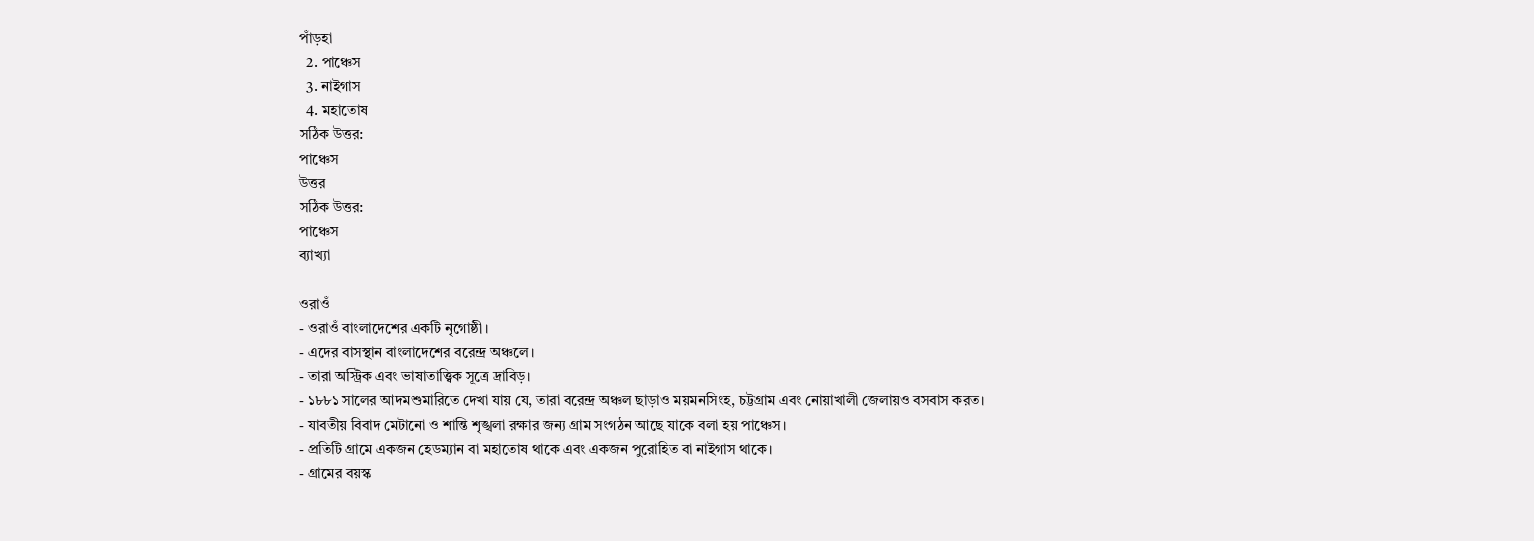পাঁড়হা
  2. পাঞ্চেস
  3. নাইগাস
  4. মহাতোষ
সঠিক উত্তর:
পাঞ্চেস
উত্তর
সঠিক উত্তর:
পাঞ্চেস
ব্যাখ্যা

ওরাওঁ
- ওরাওঁ বাংলাদেশের একটি নৃগোষ্ঠী।
- এদের বাসস্থান বাংলাদেশের বরেন্দ্র অঞ্চলে।
- তারা অস্ট্রিক এবং ভাষাতাত্ত্বিক সূত্রে দ্রাবিড়।
- ১৮৮১ সালের আদমশুমারিতে দেখা যায় যে, তারা বরেন্দ্র অঞ্চল ছাড়াও ময়মনসিংহ, চট্টগ্রাম এবং নোয়াখালী জেলায়ও বসবাস করত।
- যাবতীয় বিবাদ মেটানো ও শান্তি শৃঙ্খলা রক্ষার জন্য গ্রাম সংগঠন আছে যাকে বলা হয় পাঞ্চেস।
- প্রতিটি গ্রামে একজন হেডম্যান বা মহাতোষ থাকে এবং একজন পুরোহিত বা নাইগাস থাকে।
- গ্রামের বয়স্ক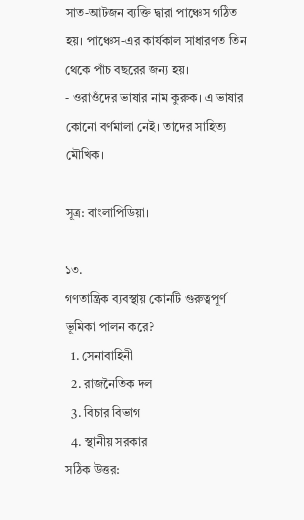সাত-আটজন ব্যক্তি দ্বারা পাঞ্চেস গঠিত হয়। পাঞ্চেস-এর কার্যকাল সাধারণত তিন থেকে পাঁচ বছরের জন্য হয়।
- ওরাওঁদের ভাষার নাম কুরুক। এ ভাষার কোনো বর্ণমালা নেই। তাদের সাহিত্য মৌখিক।

সূত্র: বাংলাপিডিয়া।

১৩.
গণতান্ত্রিক ব্যবস্থায় কোনটি গুরুত্বপূর্ণ ভূমিকা পালন করে?
  1. সেনাবাহিনী
  2. রাজনৈতিক দল
  3. বিচার বিভাগ
  4. স্থানীয় সরকার
সঠিক উত্তর: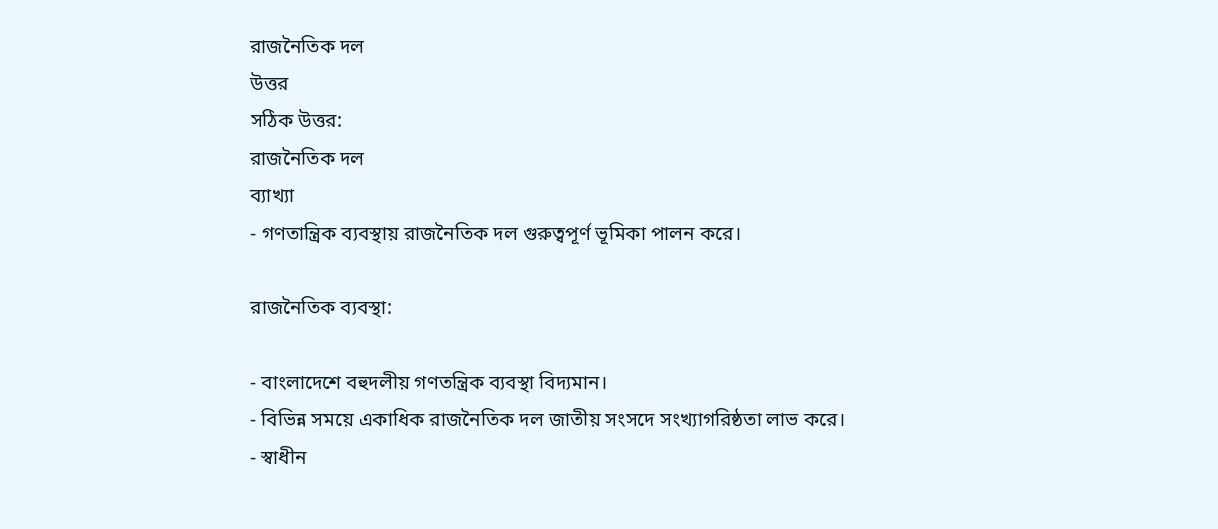রাজনৈতিক দল
উত্তর
সঠিক উত্তর:
রাজনৈতিক দল
ব্যাখ্যা
- গণতান্ত্রিক ব্যবস্থায় রাজনৈতিক দল গুরুত্বপূর্ণ ভূমিকা পালন করে।

রাজনৈতিক ব্যবস্থা:

- বাংলাদেশে বহুদলীয় গণতন্ত্রিক ব্যবস্থা বিদ্যমান।
- বিভিন্ন সময়ে একাধিক রাজনৈতিক দল জাতীয় সংসদে সংখ্যাগরিষ্ঠতা লাভ করে।
- স্বাধীন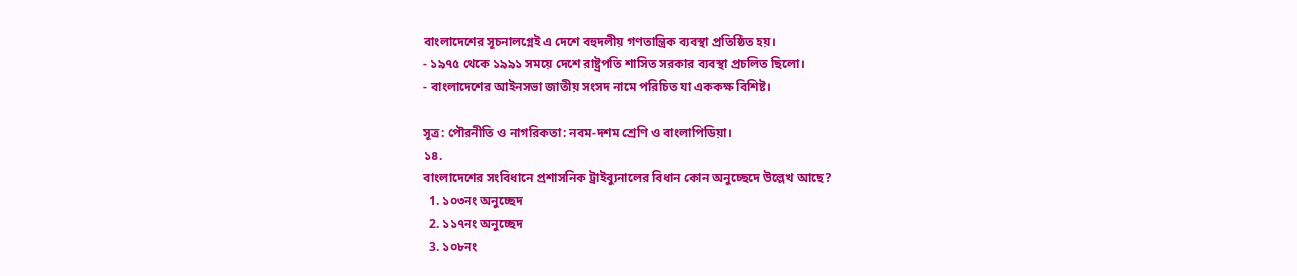বাংলাদেশের সূচনালগ্নেই এ দেশে বহুদলীয় গণতান্ত্রিক ব্যবস্থা প্রতিষ্ঠিত হয়।
- ১৯৭৫ থেকে ১৯৯১ সময়ে দেশে রাষ্ট্রপতি শাসিত সরকার ব্যবস্থা প্রচলিত ছিলো।
- বাংলাদেশের আইনসভা জাতীয় সংসদ নামে পরিচিত যা এককক্ষ বিশিষ্ট।

সূত্র: পৌরনীতি ও নাগরিকতা: নবম-দশম শ্রেণি ও বাংলাপিডিয়া।
১৪.
বাংলাদেশের সংবিধানে প্রশাসনিক ট্রাইব্যুনালের বিধান কোন অনুচ্ছেদে উল্লেখ আছে?
  1. ১০৩নং অনুচ্ছেদ
  2. ১১৭নং অনুচ্ছেদ
  3. ১০৮নং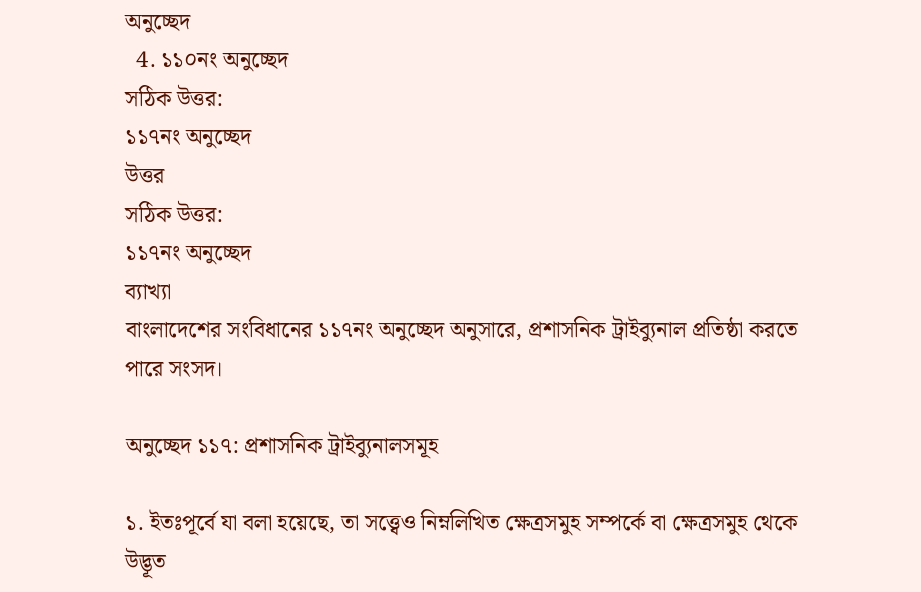অনুচ্ছেদ
  4. ১১০নং অনুচ্ছেদ
সঠিক উত্তর:
১১৭নং অনুচ্ছেদ
উত্তর
সঠিক উত্তর:
১১৭নং অনুচ্ছেদ
ব্যাখ্যা
বাংলাদেশের সংবিধানের ১১৭নং অনুচ্ছেদ অনুসারে, প্রশাসনিক ট্রাইব্যুনাল প্রতিষ্ঠা করতে পারে সংসদ।

অনুচ্ছেদ ১১৭: প্রশাসনিক ট্রাইব্যুনালসমূহ

১. ইতঃপূর্বে যা বলা হয়েছে, তা সত্ত্বেও নিম্নলিখিত ক্ষেত্রসমুহ সম্পর্কে বা ক্ষেত্রসমুহ থেকে উদ্ভূত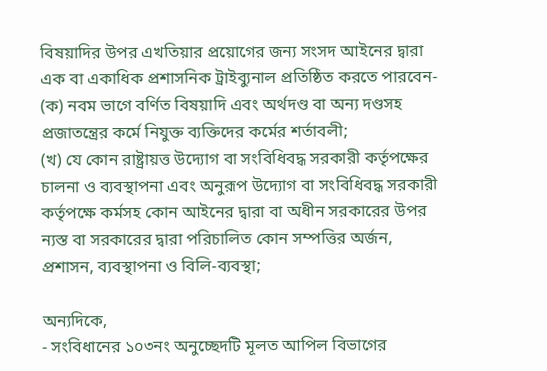বিষয়াদির উপর এখতিয়ার প্রয়োগের জন্য সংসদ আইনের দ্বারা এক বা একাধিক প্রশাসনিক ট্রাইব্যুনাল প্রতিষ্ঠিত করতে পারবেন-
(ক) নবম ভাগে বর্ণিত বিষয়াদি এবং অর্থদণ্ড বা অন্য দণ্ডসহ প্রজাতন্ত্রের কর্মে নিযুক্ত ব্যক্তিদের কর্মের শর্তাবলী;
(খ) যে কোন রাষ্ট্রায়ত্ত উদ্যোগ বা সংবিধিবদ্ধ সরকারী কর্তৃপক্ষের চালনা ও ব্যবস্থাপনা এবং অনুরূপ উদ্যোগ বা সংবিধিবদ্ধ সরকারী কর্তৃপক্ষে কর্মসহ কোন আইনের দ্বারা বা অধীন সরকারের উপর ন্যস্ত বা সরকারের দ্বারা পরিচালিত কোন সম্পত্তির অর্জন, প্রশাসন, ব্যবস্থাপনা ও বিলি-ব্যবস্থা;

অন্যদিকে,
- সংবিধানের ১০৩নং অনুচ্ছেদটি মূলত আপিল বিভাগের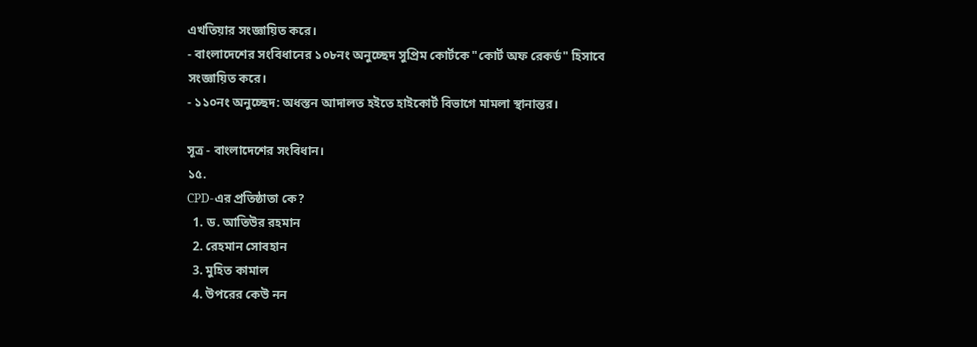এখতিয়ার সংজ্ঞায়িত করে।
- বাংলাদেশের সংবিধানের ১০৮নং অনুচ্ছেদ সুপ্রিম কোর্টকে "কোর্ট অফ রেকর্ড" হিসাবে সংজ্ঞায়িত করে।
- ১১০নং অনুচ্ছেদ: অধস্তন আদালত হইতে হাইকোর্ট বিভাগে মামলা স্থানান্তর।

সূত্র - বাংলাদেশের সংবিধান।
১৫.
CPD-এর প্রতিষ্ঠাতা কে?
  1. ড. আতিউর রহমান
  2. রেহমান সোবহান
  3. মুহিত কামাল
  4. উপরের কেউ নন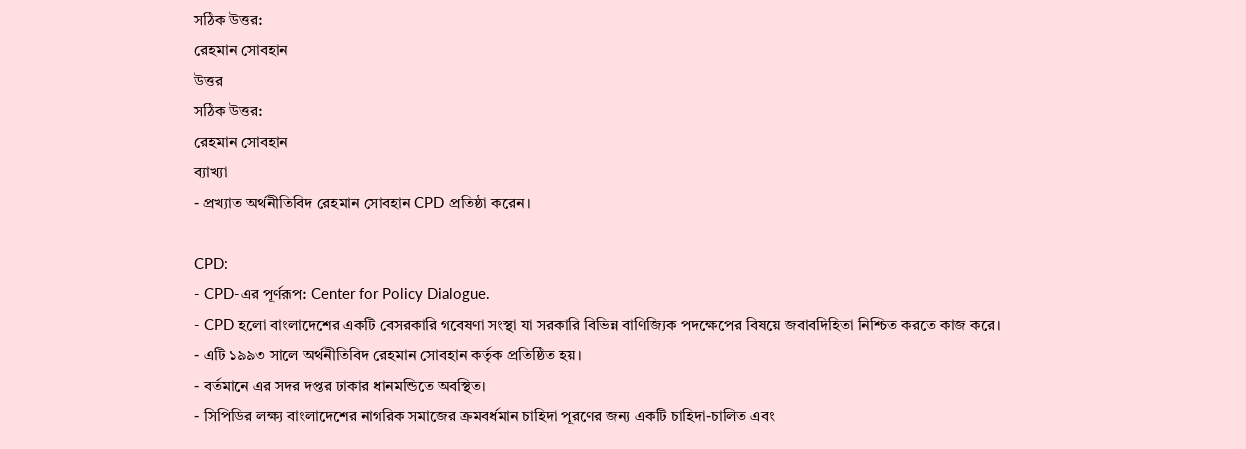সঠিক উত্তর:
রেহমান সোবহান
উত্তর
সঠিক উত্তর:
রেহমান সোবহান
ব্যাখ্যা
- প্রখ্যাত অর্থনীতিবিদ রেহমান সোবহান CPD প্রতিষ্ঠা করেন।

CPD:
- CPD-এর পূর্ণরূপ: Center for Policy Dialogue.
- CPD হলো বাংলাদেশের একটি বেসরকারি গবেষণা সংস্থা যা সরকারি বিভিন্ন বাণিজ্যিক পদক্ষেপের বিষয়ে জবাবদিহিতা নিশ্চিত করতে কাজ করে।
- এটি ১৯৯৩ সালে অর্থনীতিবিদ রেহমান সোবহান কর্তৃক প্রতিষ্ঠিত হয়।
- বর্তমানে এর সদর দপ্তর ঢাকার ধানমন্ডিতে অবস্থিত।
- সিপিডির লক্ষ্য বাংলাদেশের নাগরিক সমাজের ক্রমবর্ধমান চাহিদা পূরণের জন্য একটি চাহিদা-চালিত এবং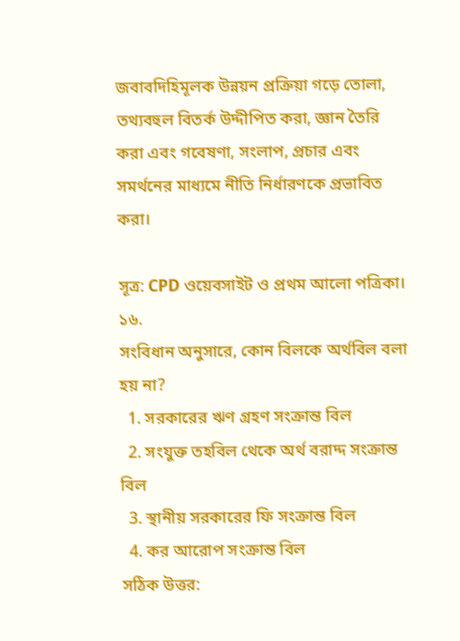জবাবদিহিমূলক উন্নয়ন প্রক্রিয়া গড়ে তোলা, তথ্যবহুল বিতর্ক উদ্দীপিত করা, জ্ঞান তৈরি করা এবং গবেষণা, সংলাপ, প্রচার এবং সমর্থনের মাধ্যমে নীতি নির্ধারণকে প্রভাবিত করা।

সূত্র: CPD ওয়েবসাইট ও প্রথম আলো পত্রিকা।
১৬.
সংবিধান অনুসারে, কোন বিলকে অর্থবিল বলা হয় না?
  1. সরকারের ঋণ গ্রহণ সংক্রান্ত বিল
  2. সংযুক্ত তহবিল থেকে অর্থ বরাদ্দ সংক্রান্ত বিল
  3. স্থানীয় সরকারের ফি সংক্রান্ত বিল
  4. কর আরোপ সংক্রান্ত বিল
সঠিক উত্তর: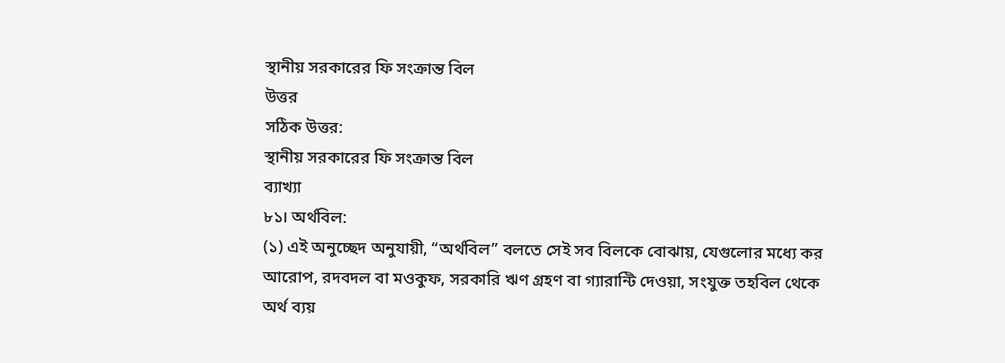স্থানীয় সরকারের ফি সংক্রান্ত বিল
উত্তর
সঠিক উত্তর:
স্থানীয় সরকারের ফি সংক্রান্ত বিল
ব্যাখ্যা
৮১। অর্থবিল:
(১) এই অনুচ্ছেদ অনুযায়ী, “অর্থবিল” বলতে সেই সব বিলকে বোঝায়, যেগুলোর মধ্যে কর আরোপ, রদবদল বা মওকুফ, সরকারি ঋণ গ্রহণ বা গ্যারান্টি দেওয়া, সংযুক্ত তহবিল থেকে অর্থ ব্যয়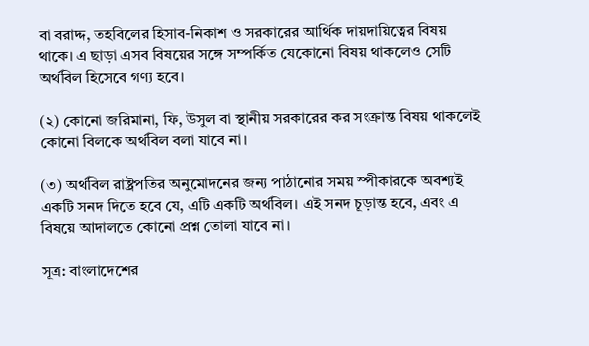বা বরাদ্দ, তহবিলের হিসাব-নিকাশ ও সরকারের আর্থিক দায়দায়িত্বের বিষয় থাকে। এ ছাড়া এসব বিষয়ের সঙ্গে সম্পর্কিত যেকোনো বিষয় থাকলেও সেটি অর্থবিল হিসেবে গণ্য হবে।

(২) কোনো জরিমানা, ফি, উসুল বা স্থানীয় সরকারের কর সংক্রান্ত বিষয় থাকলেই কোনো বিলকে অর্থবিল বলা যাবে না।

(৩) অর্থবিল রাষ্ট্রপতির অনুমোদনের জন্য পাঠানোর সময় স্পীকারকে অবশ্যই একটি সনদ দিতে হবে যে, এটি একটি অর্থবিল। এই সনদ চূড়ান্ত হবে, এবং এ বিষয়ে আদালতে কোনো প্রশ্ন তোলা যাবে না।

সূত্র: বাংলাদেশের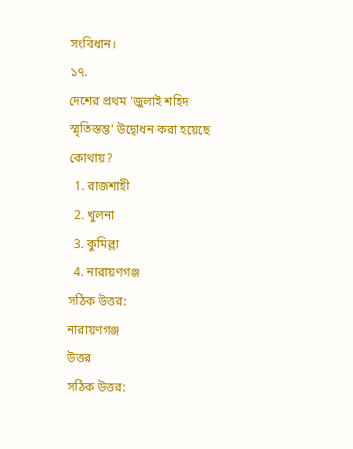সংবিধান।
১৭.
দেশের প্রথম 'জুলাই শহিদ স্মৃতিস্তম্ভ' উদ্বোধন করা হয়েছে কোথায়?
  1. রাজশাহী
  2. খুলনা
  3. কুমিল্লা
  4. নারায়ণগঞ্জ
সঠিক উত্তর:
নারায়ণগঞ্জ
উত্তর
সঠিক উত্তর: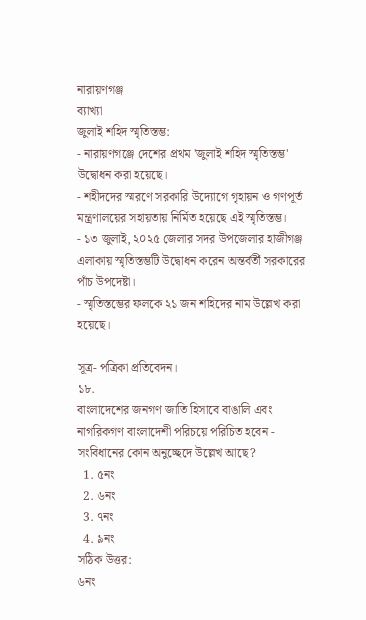নারায়ণগঞ্জ
ব্যাখ্যা
জুলাই শহিদ স্মৃতিস্তম্ভ:
- নারায়ণগঞ্জে দেশের প্রথম 'জুলাই শহিদ স্মৃতিস্তম্ভ' উদ্বোধন করা হয়েছে।
- শহীদদের স্মরণে সরকারি উদ্যোগে গৃহায়ন ও গণপূর্ত মন্ত্রণালয়ের সহায়তায় নির্মিত হয়েছে এই স্মৃতিস্তম্ভ।
- ১৩ জুলাই, ২০২৫ জেলার সদর উপজেলার হাজীগঞ্জ এলাকায় স্মৃতিস্তম্ভটি উদ্বোধন করেন অন্তর্বর্তী সরকারের পাঁচ উপদেষ্টা।
- স্মৃতিস্তম্ভের ফলকে ২১ জন শহিদের নাম উল্লেখ করা হয়েছে।

সূত্র- পত্রিকা প্রতিবেদন।
১৮.
বাংলাদেশের জনগণ জাতি হিসাবে বাঙালি এবং নাগরিকগণ বাংলাদেশী পরিচয়ে পরিচিত হবেন - সংবিধানের কোন অনুচ্ছেদে উল্লেখ আছে?
  1. ৫নং
  2. ৬নং
  3. ৭নং
  4. ৯নং
সঠিক উত্তর:
৬নং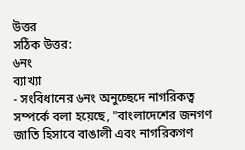উত্তর
সঠিক উত্তর:
৬নং
ব্যাখ্যা
- সংবিধানের ৬নং অনুচ্ছেদে নাগরিকত্ব সম্পর্কে বলা হয়েছে, "বাংলাদেশের জনগণ জাতি হিসাবে বাঙালী এবং নাগরিকগণ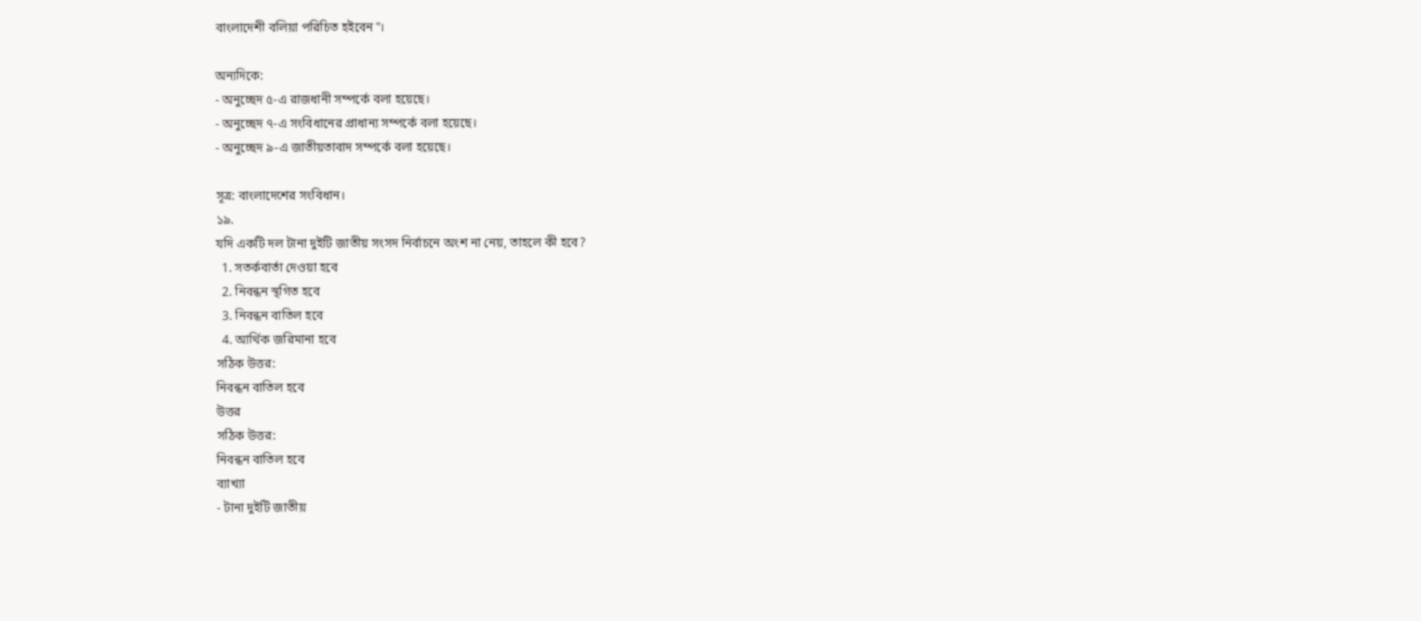বাংলাদেশী বলিয়া পরিচিত হইবেন"।

অন্যদিকে:
- অনুচ্ছেদ ৫-এ রাজধানী সম্পর্কে বলা হয়েছে।
- অনুচ্ছেদ ৭-এ সংবিধানের প্রাধান্য সম্পর্কে বলা হয়েছে।
- অনুচ্ছেদ ৯-এ জাতীয়তাবাদ সম্পর্কে বলা হয়েছে।

সূত্র: বাংলাদেশের সংবিধান।
১৯.
যদি একটি দল টানা দুইটি জাতীয় সংসদ নির্বাচনে অংশ না নেয়, তাহলে কী হবে?
  1. সতর্কবার্তা দেওয়া হবে
  2. নিবন্ধন স্থগিত হবে
  3. নিবন্ধন বাতিল হবে
  4. আর্থিক জরিমানা হবে
সঠিক উত্তর:
নিবন্ধন বাতিল হবে
উত্তর
সঠিক উত্তর:
নিবন্ধন বাতিল হবে
ব্যাখ্যা
- টানা দুইটি জাতীয়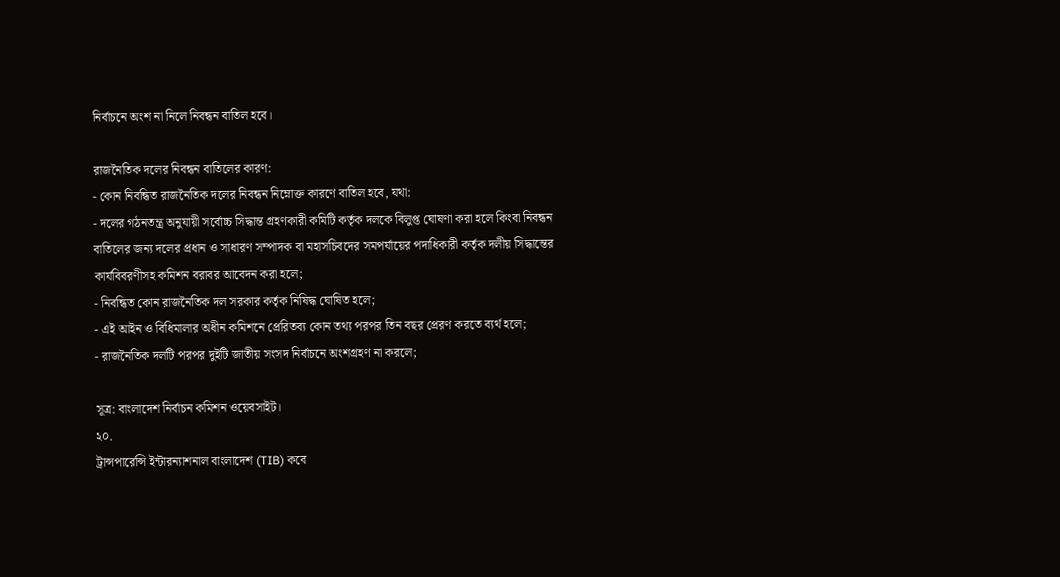নির্বাচনে অংশ না নিলে নিবন্ধন বাতিল হবে।

রাজনৈতিক দলের নিবন্ধন বাতিলের কারণ:
- কোন নিবন্ধিত রাজনৈতিক দলের নিবন্ধন নিম্নোক্ত কারণে বাতিল হবে, যথা:
- দলের গঠনতন্ত্র অনুযায়ী সর্বোচ্চ সিদ্ধান্ত গ্রহণকারী কমিটি কর্তৃক দলকে বিলুপ্ত ঘোষণা করা হলে কিংবা নিবন্ধন বাতিলের জন্য দলের প্রধান ও সাধারণ সম্পাদক বা মহাসচিবদের সমপর্যায়ের পদাধিকারী কর্তৃক দলীয় সিদ্ধান্তের কার্যবিবরণীসহ কমিশন বরাবর আবেদন করা হলে;
- নিবন্ধিত কোন রাজনৈতিক দল সরকার কর্তৃক নিষিদ্ধ ঘোষিত হলে;
- এই আইন ও বিধিমালার অধীন কমিশনে প্রেরিতব্য কোন তথ্য পরপর তিন বছর প্রেরণ করতে ব্যর্থ হলে;
- রাজনৈতিক দলটি পরপর দুইটি জাতীয় সংসদ নির্বাচনে অংশগ্রহণ না করলে;

সূত্র: বাংলাদেশ নির্বাচন কমিশন ওয়েবসাইট।
২০.
ট্রান্সপারেন্সি ইন্টারন্যাশনাল বাংলাদেশ (TIB) কবে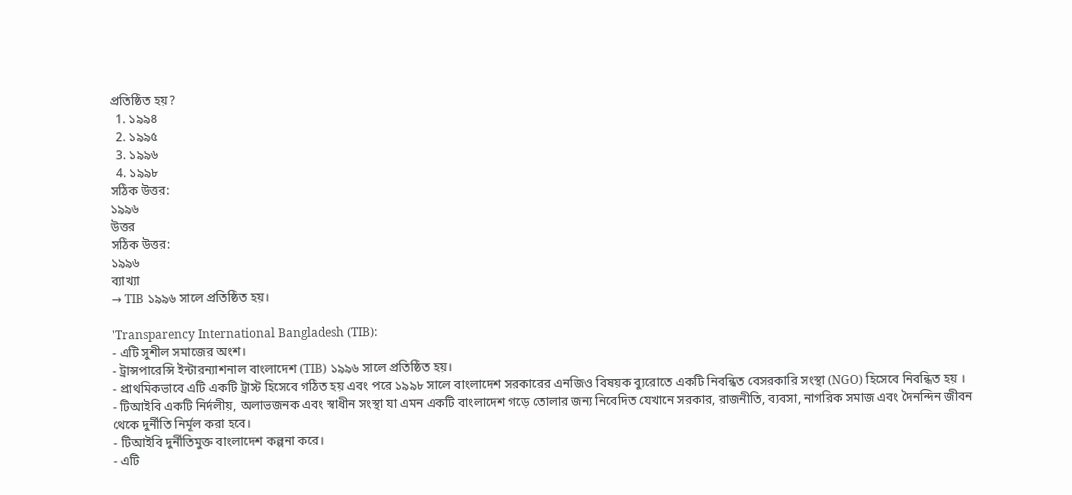প্রতিষ্ঠিত হয়?
  1. ১৯৯৪
  2. ১৯৯৫
  3. ১৯৯৬
  4. ১৯৯৮
সঠিক উত্তর:
১৯৯৬
উত্তর
সঠিক উত্তর:
১৯৯৬
ব্যাখ্যা
→ TIB ১৯৯৬ সালে প্রতিষ্ঠিত হয়।

'Transparency International Bangladesh (TIB):
- এটি সুশীল সমাজের অংশ।
- ট্রান্সপারেন্সি ইন্টারন্যাশনাল বাংলাদেশ (TIB) ১৯৯৬ সালে প্রতিষ্ঠিত হয়।
- প্রাথমিকভাবে এটি একটি ট্রাস্ট হিসেবে গঠিত হয় এবং পরে ১৯৯৮ সালে বাংলাদেশ সরকারের এনজিও বিষয়ক ব্যুরোতে একটি নিবন্ধিত বেসরকারি সংস্থা (NGO) হিসেবে নিবন্ধিত হয় ।
- টিআইবি একটি নির্দলীয়, অলাভজনক এবং স্বাধীন সংস্থা যা এমন একটি বাংলাদেশ গড়ে তোলার জন্য নিবেদিত যেখানে সরকার, রাজনীতি, ব্যবসা, নাগরিক সমাজ এবং দৈনন্দিন জীবন থেকে দুর্নীতি নির্মূল করা হবে।
- টিআইবি দুর্নীতিমুক্ত বাংলাদেশ কল্পনা করে।
- এটি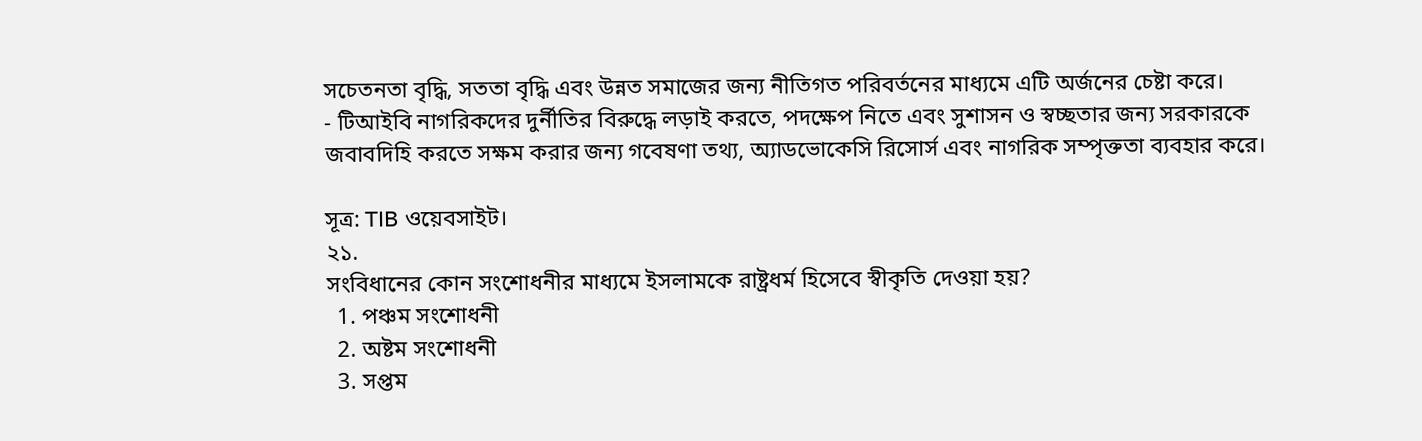সচেতনতা বৃদ্ধি, সততা বৃদ্ধি এবং উন্নত সমাজের জন্য নীতিগত পরিবর্তনের মাধ্যমে এটি অর্জনের চেষ্টা করে।
- টিআইবি নাগরিকদের দুর্নীতির বিরুদ্ধে লড়াই করতে, পদক্ষেপ নিতে এবং সুশাসন ও স্বচ্ছতার জন্য সরকারকে জবাবদিহি করতে সক্ষম করার জন্য গবেষণা তথ্য, অ্যাডভোকেসি রিসোর্স এবং নাগরিক সম্পৃক্ততা ব্যবহার করে।

সূত্র: TIB ওয়েবসাইট।
২১.
সংবিধানের কোন সংশোধনীর মাধ্যমে ইসলামকে রাষ্ট্রধর্ম হিসেবে স্বীকৃতি দেওয়া হয়?
  1. পঞ্চম সংশোধনী
  2. অষ্টম সংশোধনী
  3. সপ্তম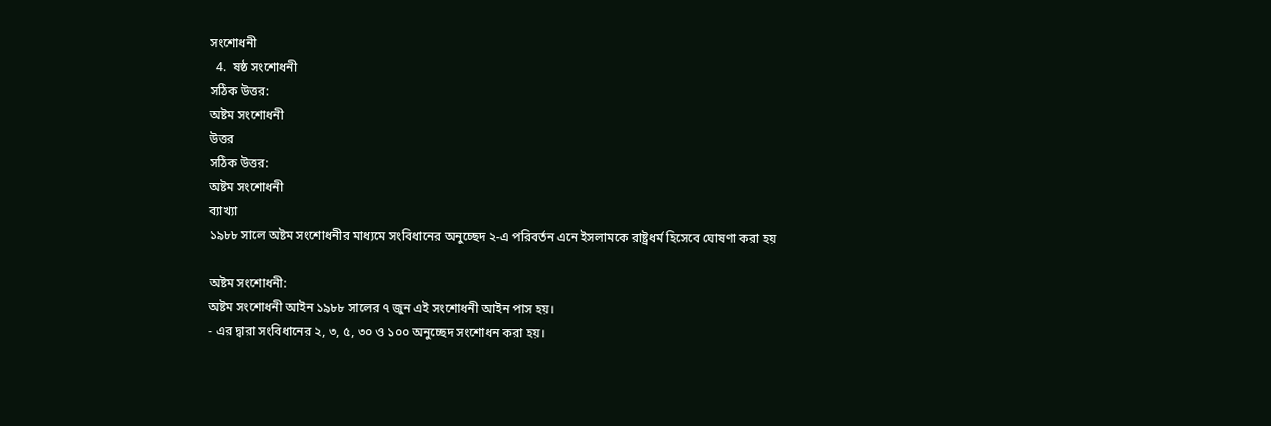সংশোধনী
  4.  ষষ্ঠ সংশোধনী
সঠিক উত্তর:
অষ্টম সংশোধনী
উত্তর
সঠিক উত্তর:
অষ্টম সংশোধনী
ব্যাখ্যা
১৯৮৮ সালে অষ্টম সংশোধনীর মাধ্যমে সংবিধানের অনুচ্ছেদ ২-এ পরিবর্তন এনে ইসলামকে রাষ্ট্রধর্ম হিসেবে ঘোষণা করা হয়

অষ্টম সংশোধনী:
অষ্টম সংশোধনী আইন ১৯৮৮ সালের ৭ জুন এই সংশোধনী আইন পাস হয়।
- এর দ্বারা সংবিধানের ২, ৩, ৫, ৩০ ও ১০০ অনুচ্ছেদ সংশোধন করা হয়।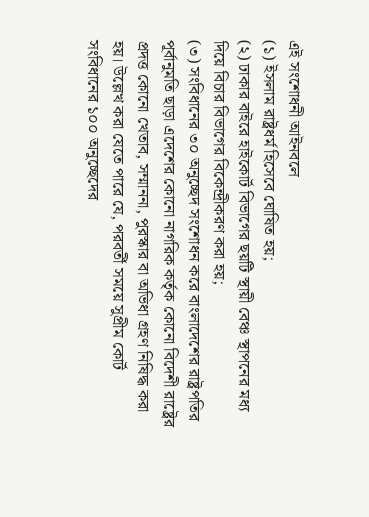এই সংশোধনী আইনবলে
(১) ইসলাম রাষ্ট্রধর্ম হিসেবে ঘোষিত হয়;
(২) ঢাকার বাইরে হাইকোর্ট বিভাগের ছয়টি স্থায়ী বেঞ্চ স্থাপনের মধ্য দিয়ে বিচার বিভাগের বিকেন্দ্রীকরণ করা হয়;
(৩) সংবিধানের ৩০ অনুচ্ছেদ সংশোধন করে বাংলাদেশের রাষ্ট্রপতির পূর্বানুমতি ছাড়া এদেশের কোনো নাগরিক কর্তৃক কোনো বিদেশী রাষ্ট্রের প্রদত্ত কোনো খেতাব, সম্মাননা, পুরস্কার বা অভিধা গ্রহণ নিষিদ্ধ করা হয়। উল্লেখ করা যেতে পারে যে, পরবর্তী সময়ে সুপ্রীম কোর্ট সংবিধানের ১০০ অনুচ্ছেদের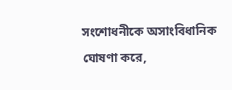সংশোধনীকে অসাংবিধানিক ঘোষণা করে,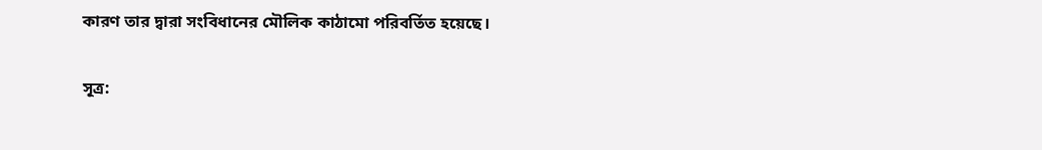কারণ তার দ্বারা সংবিধানের মৌলিক কাঠামো পরিবর্তিত হয়েছে।

সূত্র: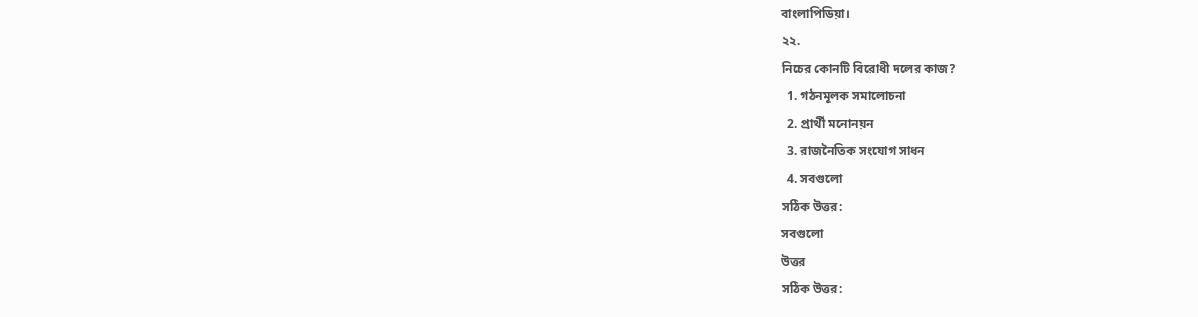বাংলাপিডিয়া।
২২.
নিচের কোনটি বিরোধী দলের কাজ?
  1. গঠনমূলক সমালোচনা
  2. প্রার্থী মনোনয়ন
  3. রাজনৈতিক সংযোগ সাধন
  4. সবগুলো
সঠিক উত্তর:
সবগুলো
উত্তর
সঠিক উত্তর: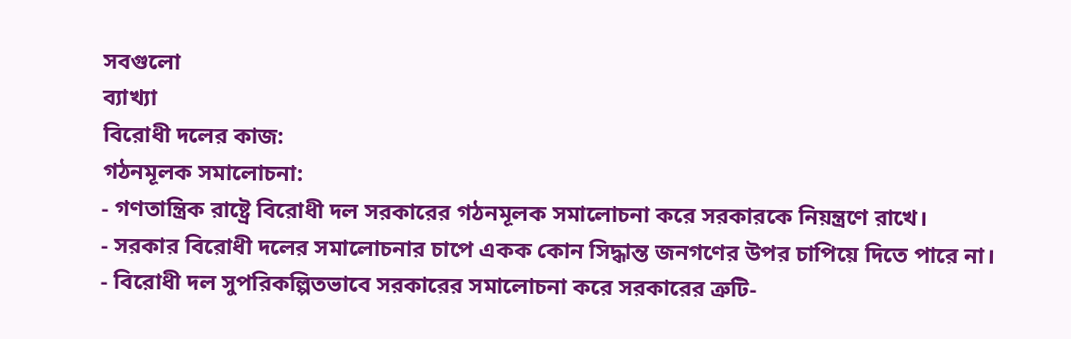সবগুলো
ব্যাখ্যা
বিরোধী দলের কাজ:
গঠনমূলক সমালোচনা:
- গণতান্ত্রিক রাষ্ট্রে বিরোধী দল সরকারের গঠনমূলক সমালোচনা করে সরকারকে নিয়ন্ত্রণে রাখে।
- সরকার বিরোধী দলের সমালোচনার চাপে একক কোন সিদ্ধান্ত জনগণের উপর চাপিয়ে দিতে পারে না।
- বিরোধী দল সুপরিকল্পিতভাবে সরকারের সমালোচনা করে সরকারের ত্রুটি-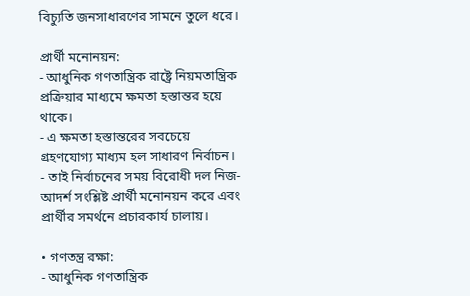বিচ্যুতি জনসাধারণের সামনে তুলে ধরে।

প্রার্থী মনোনয়ন:
- আধুনিক গণতান্ত্রিক রাষ্ট্রে নিয়মতান্ত্রিক প্রক্রিয়ার মাধ্যমে ক্ষমতা হস্তান্তর হয়ে থাকে।
- এ ক্ষমতা হস্তান্তরের সবচেয়ে গ্রহণযোগ্য মাধ্যম হল সাধারণ নির্বাচন।
- তাই নির্বাচনের সময় বিরোধী দল নিজ-আদর্শ সংশ্লিষ্ট প্রার্থী মনোনয়ন করে এবং প্রার্থীর সমর্থনে প্রচারকার্য চালায়।

• গণতন্ত্র রক্ষা:
- আধুনিক গণতান্ত্রিক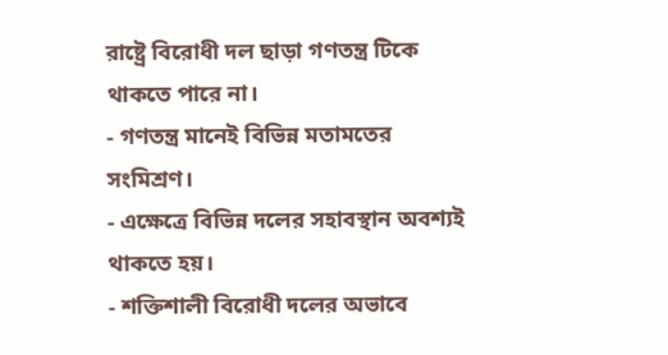রাষ্ট্রে বিরোধী দল ছাড়া গণতন্ত্র টিকে থাকতে পারে না।
- গণতন্ত্র মানেই বিভিন্ন মতামতের সংমিশ্রণ।
- এক্ষেত্রে বিভিন্ন দলের সহাবস্থান অবশ্যই থাকতে হয়।
- শক্তিশালী বিরোধী দলের অভাবে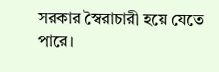সরকার স্বৈরাচারী হয়ে যেতে পারে।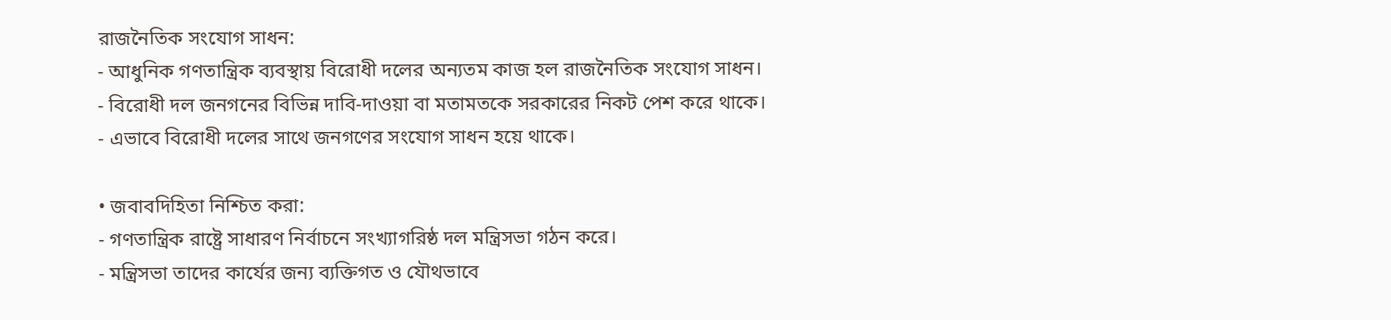রাজনৈতিক সংযোগ সাধন:
- আধুনিক গণতান্ত্রিক ব্যবস্থায় বিরোধী দলের অন্যতম কাজ হল রাজনৈতিক সংযোগ সাধন।
- বিরোধী দল জনগনের বিভিন্ন দাবি-দাওয়া বা মতামতকে সরকারের নিকট পেশ করে থাকে।
- এভাবে বিরোধী দলের সাথে জনগণের সংযোগ সাধন হয়ে থাকে।

• জবাবদিহিতা নিশ্চিত করা:
- গণতান্ত্রিক রাষ্ট্রে সাধারণ নির্বাচনে সংখ্যাগরিষ্ঠ দল মন্ত্রিসভা গঠন করে।
- মন্ত্রিসভা তাদের কার্যের জন্য ব্যক্তিগত ও যৌথভাবে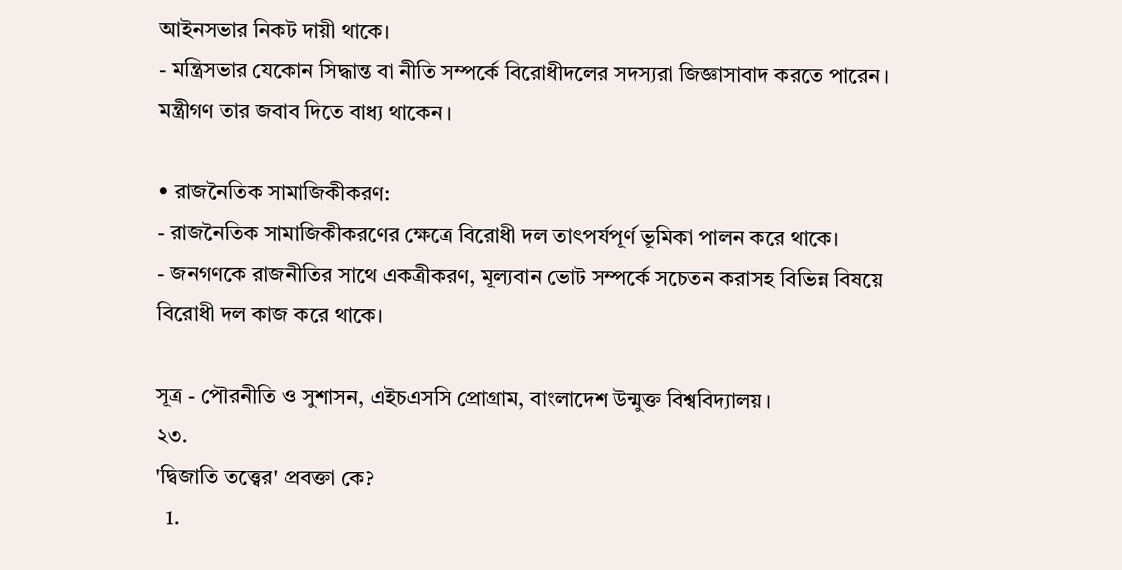আইনসভার নিকট দায়ী থাকে।
- মন্ত্রিসভার যেকোন সিদ্ধান্ত বা নীতি সম্পর্কে বিরোধীদলের সদস্যরা জিজ্ঞাসাবাদ করতে পারেন। মন্ত্রীগণ তার জবাব দিতে বাধ্য থাকেন।

• রাজনৈতিক সামাজিকীকরণ:
- রাজনৈতিক সামাজিকীকরণের ক্ষেত্রে বিরোধী দল তাৎপর্যপূর্ণ ভূমিকা পালন করে থাকে।
- জনগণকে রাজনীতির সাথে একত্রীকরণ, মূল্যবান ভোট সম্পর্কে সচেতন করাসহ বিভিন্ন বিষয়ে বিরোধী দল কাজ করে থাকে।

সূত্র - পৌরনীতি ও সুশাসন, এইচএসসি প্রোগ্রাম, বাংলাদেশ উন্মুক্ত বিশ্ববিদ্যালয়।
২৩.
'দ্বিজাতি তত্ত্বের' প্রবক্তা কে?
  1.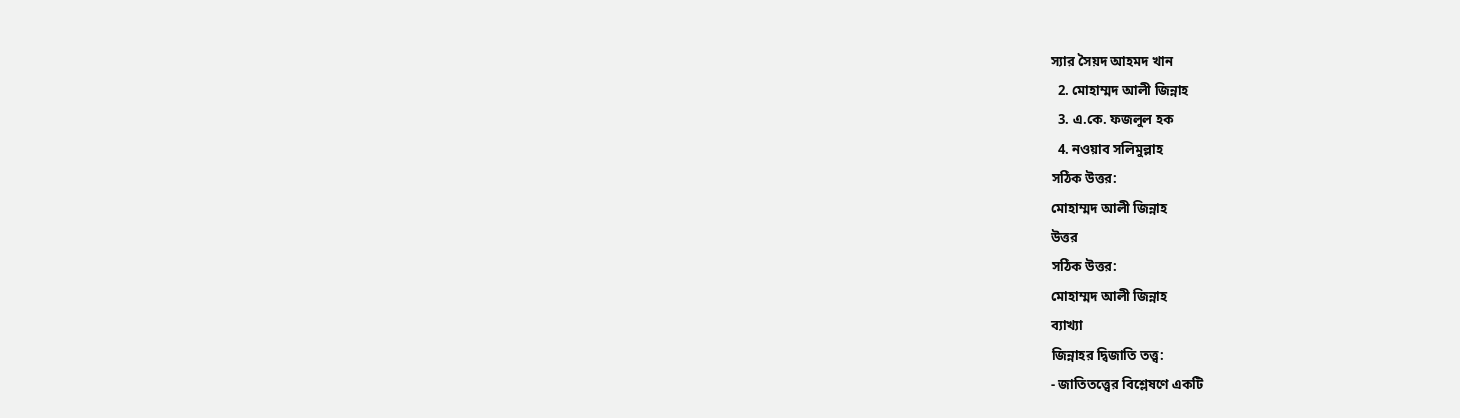স্যার সৈয়দ আহমদ খান
  2. মোহাম্মদ আলী জিন্নাহ
  3. এ.কে. ফজলুল হক
  4. নওয়াব সলিমুল্লাহ
সঠিক উত্তর:
মোহাম্মদ আলী জিন্নাহ
উত্তর
সঠিক উত্তর:
মোহাম্মদ আলী জিন্নাহ
ব্যাখ্যা
জিন্নাহর দ্বিজাতি তত্ত্ব:
- জাতিতত্ত্বের বিশ্লেষণে একটি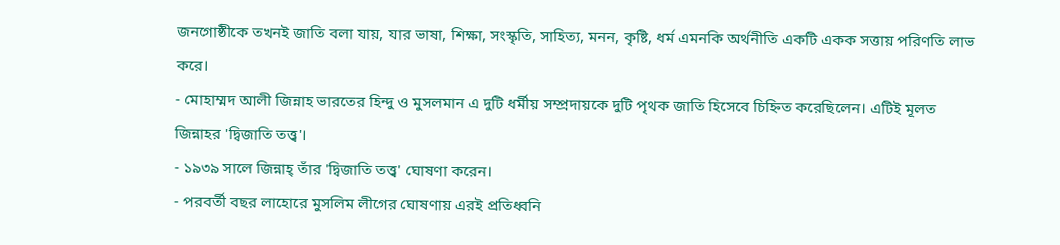জনগোষ্ঠীকে তখনই জাতি বলা যায়, যার ভাষা, শিক্ষা, সংস্কৃতি, সাহিত্য, মনন, কৃষ্টি, ধর্ম এমনকি অর্থনীতি একটি একক সত্তায় পরিণতি লাভ করে।
- মোহাম্মদ আলী জিন্নাহ ভারতের হিন্দু ও মুসলমান এ দুটি ধর্মীয় সম্প্রদায়কে দুটি পৃথক জাতি হিসেবে চিহ্নিত করেছিলেন। এটিই মূলত জিন্নাহর 'দ্বিজাতি তত্ত্ব'।
- ১৯৩৯ সালে জিন্নাহ্ তাঁর 'দ্বিজাতি তত্ত্ব' ঘোষণা করেন।
- পরবর্তী বছর লাহোরে মুসলিম লীগের ঘোষণায় এরই প্রতিধ্বনি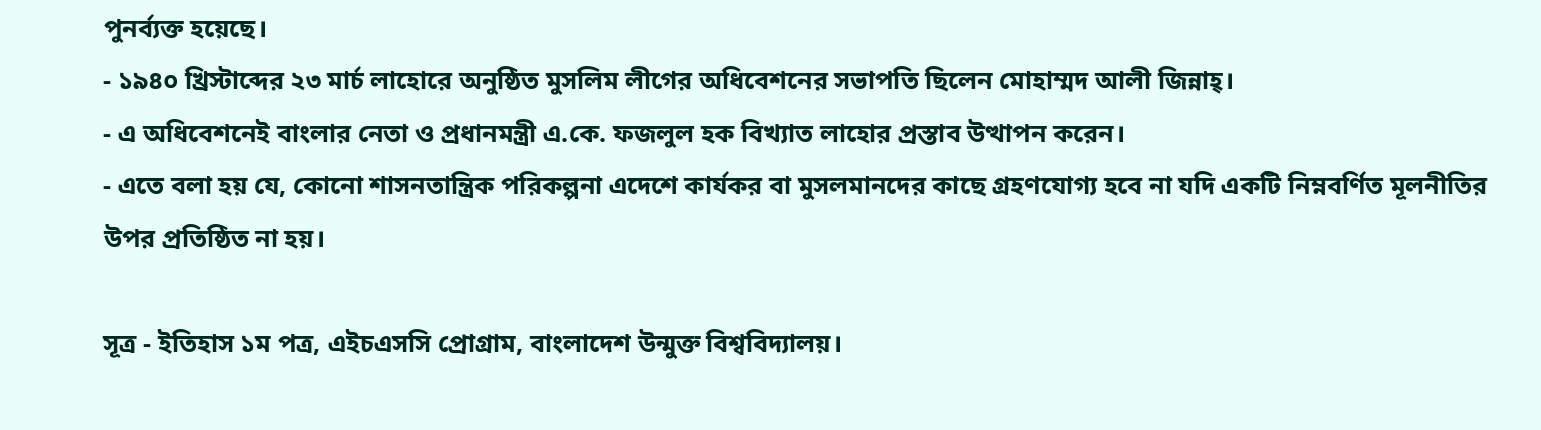পুনর্ব্যক্ত হয়েছে।
- ১৯৪০ খ্রিস্টাব্দের ২৩ মার্চ লাহোরে অনুষ্ঠিত মুসলিম লীগের অধিবেশনের সভাপতি ছিলেন মোহাম্মদ আলী জিন্নাহ্।
- এ অধিবেশনেই বাংলার নেতা ও প্রধানমন্ত্রী এ.কে. ফজলুল হক বিখ্যাত লাহোর প্রস্তাব উত্থাপন করেন।
- এতে বলা হয় যে, কোনো শাসনতান্ত্রিক পরিকল্পনা এদেশে কার্যকর বা মুসলমানদের কাছে গ্রহণযোগ্য হবে না যদি একটি নিম্নবর্ণিত মূলনীতির উপর প্রতিষ্ঠিত না হয়।

সূত্র - ইতিহাস ১ম পত্র, এইচএসসি প্রোগ্রাম, বাংলাদেশ উন্মুক্ত বিশ্ববিদ্যালয়।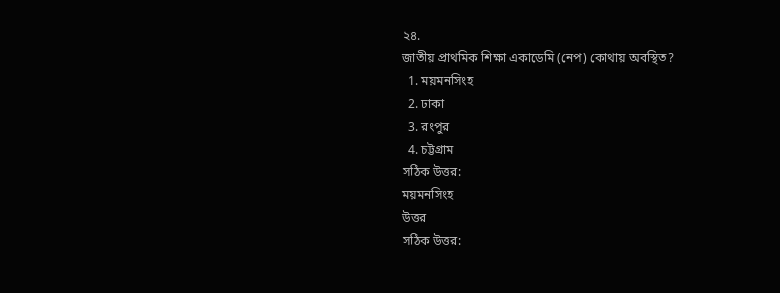২৪.
জাতীয় প্রাথমিক শিক্ষা একাডেমি (নেপ) কোথায় অবস্থিত?
  1. ময়মনসিংহ
  2. ঢাকা
  3. রংপুর
  4. চট্টগ্রাম
সঠিক উত্তর:
ময়মনসিংহ
উত্তর
সঠিক উত্তর: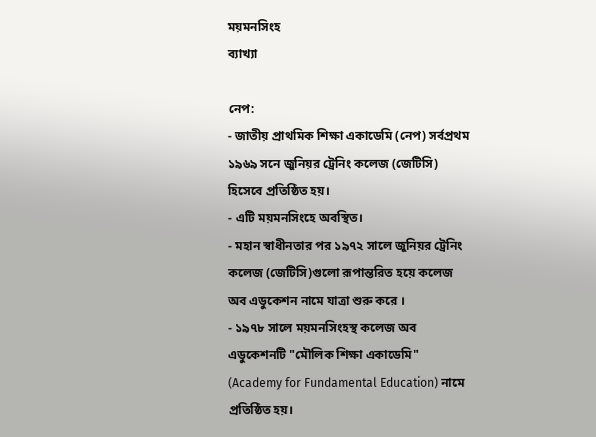ময়মনসিংহ
ব্যাখ্যা

নেপ:
- জাতীয় প্রাথমিক শিক্ষা একাডেমি (নেপ) সর্বপ্রথম ১৯৬৯ সনে জুনিয়র ট্রেনিং কলেজ (জেটিসি) হিসেবে প্রতিষ্ঠিত হয়।
- এটি ময়মনসিংহে অবস্থিত।
- মহান স্বাধীনতার পর ১৯৭২ সালে জুনিয়র ট্রেনিং কলেজ (জেটিসি)গুলো রূপান্তরিত হয়ে কলেজ অব এডুকেশন নামে যাত্রা শুরু করে ।
- ১৯৭৮ সালে ময়মনসিংহস্থ কলেজ অব এডুকেশনটি "মৌলিক শিক্ষা একাডেমি" (Academy for Fundamental Education) নামে প্রতিষ্ঠিত হয়।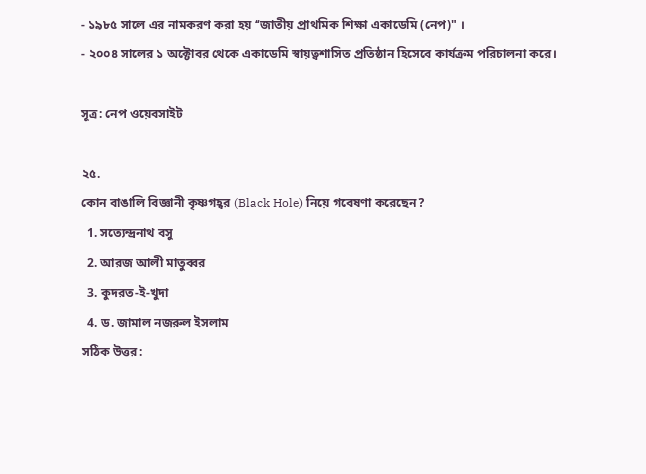- ১৯৮৫ সালে এর নামকরণ করা হয় ‘‘জাতীয় প্রাথমিক শিক্ষা একাডেমি (নেপ)" ।
- ২০০৪ সালের ১ অক্টোবর থেকে একাডেমি স্বায়ত্বশাসিত প্রতিষ্ঠান হিসেবে কার্যক্রম পরিচালনা করে।

সূত্র: নেপ ওয়েবসাইট

২৫.
কোন বাঙালি বিজ্ঞানী কৃষ্ণগহ্বর (Black Hole) নিয়ে গবেষণা করেছেন?
  1. সত্যেন্দ্রনাথ বসু
  2. আরজ আলী মাতুব্বর
  3. কুদরত-ই-খুদা
  4. ড. জামাল নজরুল ইসলাম
সঠিক উত্তর: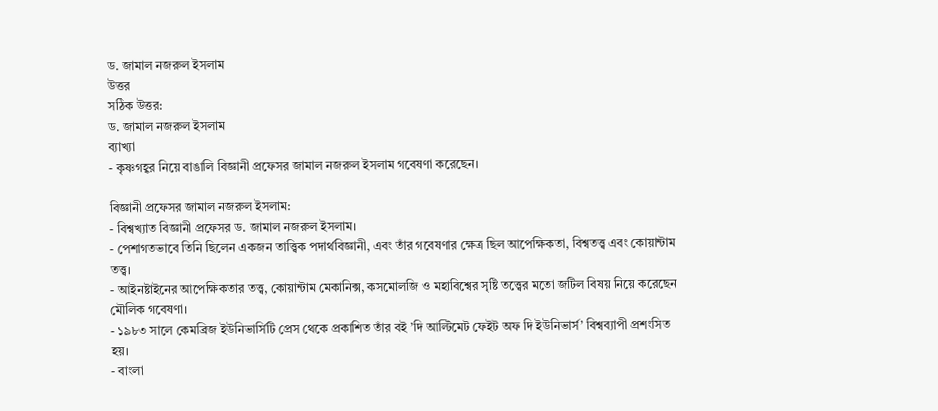ড. জামাল নজরুল ইসলাম
উত্তর
সঠিক উত্তর:
ড. জামাল নজরুল ইসলাম
ব্যাখ্যা
- কৃষ্ণগহ্বর নিয়ে বাঙালি বিজ্ঞানী প্রফেসর জামাল নজরুল ইসলাম গবেষণা করেছেন।

বিজ্ঞানী প্রফেসর জামাল নজরুল ইসলাম:
- বিশ্বখ্যাত বিজ্ঞানী প্রফেসর ড. জামাল নজরুল ইসলাম।
- পেশাগতভাবে তিনি ছিলেন একজন তাত্ত্বিক পদার্থবিজ্ঞানী, এবং তাঁর গবেষণার ক্ষেত্র ছিল আপেক্ষিকতা, বিশ্বতত্ত্ব এবং কোয়ান্টাম তত্ত্ব।
- আইনষ্টাইনের আপেক্ষিকতার তত্ত্ব, কোয়ান্টাম মেকানিক্স, কসমোলজি ও মহাবিশ্বের সৃষ্টি তত্ত্বের মতো জটিল বিষয় নিয়ে করেছেন মৌলিক গবেষণা।
- ১৯৮৩ সালে কেমব্রিজ ইউনিভার্সিটি প্রেস থেকে প্রকাশিত তাঁর বই ’দি আল্টিমেট ফেইট অফ দি ইউনিভার্স’ বিশ্বব্যাপী প্রশংসিত হয়।
- বাংলা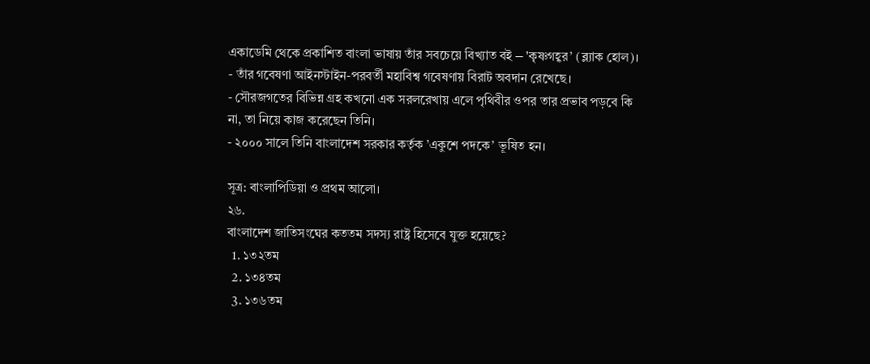একাডেমি থেকে প্রকাশিত বাংলা ভাষায় তাঁর সবচেয়ে বিখ্যাত বই ⎯ 'কৃষ্ণগহ্বর’ (ব্ল্যাক হোল)।
- তাঁর গবেষণা আইনস্টাইন-পরবর্তী মহাবিশ্ব গবেষণায় বিরাট অবদান রেখেছে।
- সৌরজগতের বিভিন্ন গ্রহ কখনো এক সরলরেখায় এলে পৃথিবীর ওপর তার প্রভাব পড়বে কি না, তা নিয়ে কাজ করেছেন তিনি।
- ২০০০ সালে তিনি বাংলাদেশ সরকার কর্তৃক ’একুশে পদকে’ ভূষিত হন।

সূত্র: বাংলাপিডিয়া ও প্রথম আলো।
২৬.
বাংলাদেশ জাতিসংঘের কততম সদস্য রাষ্ট্র হিসেবে যুক্ত হয়েছে?
  1. ১৩২তম
  2. ১৩৪তম
  3. ১৩৬তম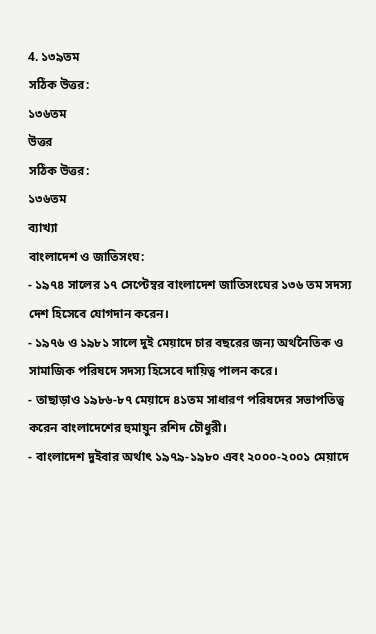4. ১৩৯তম
সঠিক উত্তর:
১৩৬তম
উত্তর
সঠিক উত্তর:
১৩৬তম
ব্যাখ্যা
বাংলাদেশ ও জাতিসংঘ:
- ১৯৭৪ সালের ১৭ সেপ্টেম্বর বাংলাদেশ জাতিসংঘের ১৩৬ তম সদস্য দেশ হিসেবে যোগদান করেন।
- ১৯৭৬ ও ১৯৮১ সালে দুই মেয়াদে চার বছরের জন্য অর্থনৈতিক ও সামাজিক পরিষদে সদস্য হিসেবে দায়িত্ব পালন করে।
- তাছাড়াও ১৯৮৬-৮৭ মেয়াদে ৪১তম সাধারণ পরিষদের সভাপতিত্ব করেন বাংলাদেশের হুমায়ুন রশিদ চৌধুরী।
- বাংলাদেশ দুইবার অর্থাৎ ১৯৭৯-১৯৮০ এবং ২০০০-২০০১ মেয়াদে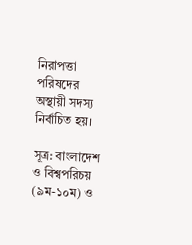নিরাপত্তা পরিষদের অস্থায়ী সদস্য নির্বাচিত হয়।

সূত্র: বাংলাদেশ ও বিশ্বপরিচয় (৯ম-১০ম) ও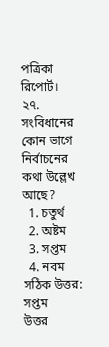পত্রিকা রিপোর্ট।
২৭.
সংবিধানের কোন ভাগে নির্বাচনের কথা উল্লেখ আছে?
  1. চতুর্থ
  2. অষ্টম
  3. সপ্তম
  4. নবম
সঠিক উত্তর:
সপ্তম
উত্তর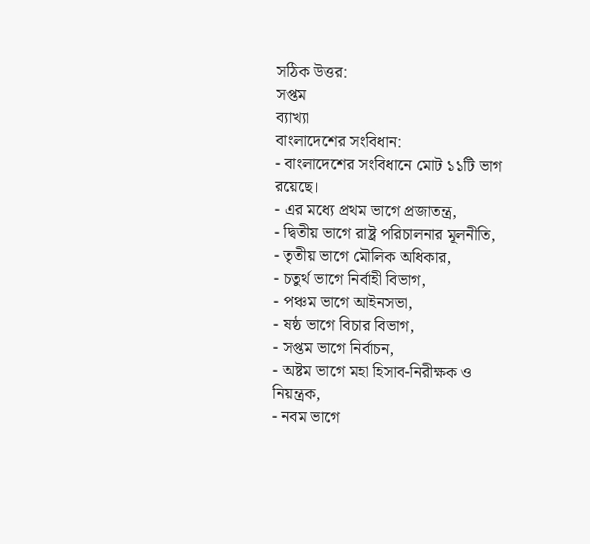সঠিক উত্তর:
সপ্তম
ব্যাখ্যা
বাংলাদেশের সংবিধান:
- বাংলাদেশের সংবিধানে মোট ১১টি ভাগ রয়েছে।
- এর মধ্যে প্রথম ভাগে প্রজাতন্ত্র,
- দ্বিতীয় ভাগে রাষ্ট্র পরিচালনার মূলনীতি,
- তৃতীয় ভাগে মৌলিক অধিকার,
- চতুর্থ ভাগে নির্বাহী বিভাগ,
- পঞ্চম ভাগে আইনসভা,
- ষষ্ঠ ভাগে বিচার বিভাগ,
- সপ্তম ভাগে নির্বাচন,
- অষ্টম ভাগে মহা হিসাব-নিরীক্ষক ও নিয়ন্ত্রক,
- নবম ভাগে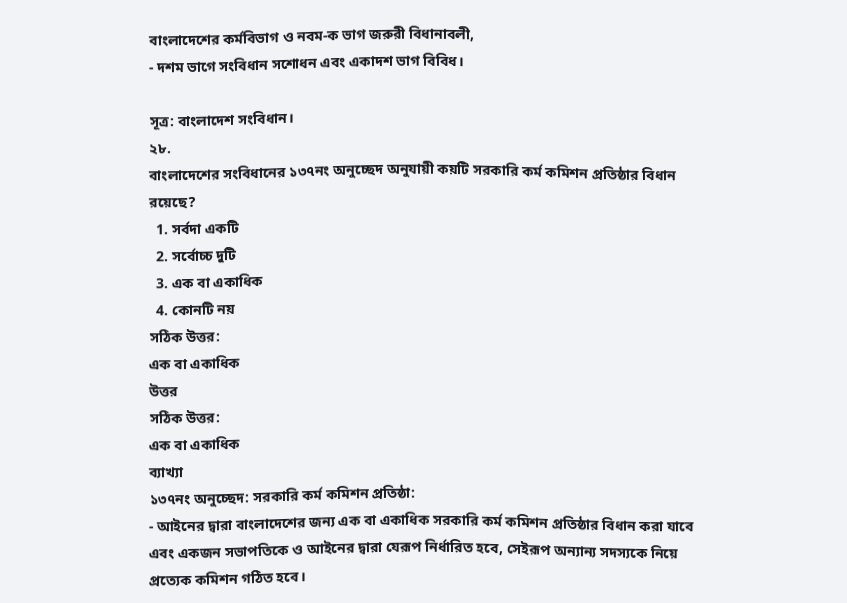বাংলাদেশের কর্মবিভাগ ও নবম-ক ভাগ জরুরী বিধানাবলী,
- দশম ভাগে সংবিধান সশোধন এবং একাদশ ভাগ বিবিধ।

সূত্র: বাংলাদেশ সংবিধান।
২৮.
বাংলাদেশের সংবিধানের ১৩৭নং অনুচ্ছেদ অনুযায়ী কয়টি সরকারি কর্ম কমিশন প্রতিষ্ঠার বিধান রয়েছে?
  1. সর্বদা একটি
  2. সর্বোচ্চ দুটি
  3. এক বা একাধিক
  4. কোনটি নয়
সঠিক উত্তর:
এক বা একাধিক
উত্তর
সঠিক উত্তর:
এক বা একাধিক
ব্যাখ্যা
১৩৭নং অনুচ্ছেদ: সরকারি কর্ম কমিশন প্রতিষ্ঠা:
- আইনের দ্বারা বাংলাদেশের জন্য এক বা একাধিক সরকারি কর্ম কমিশন প্রতিষ্ঠার বিধান করা যাবে এবং একজন সভাপতিকে ও আইনের দ্বারা যেরূপ নির্ধারিত হবে, সেইরূপ অন্যান্য সদস্যকে নিয়ে প্রত্যেক কমিশন গঠিত হবে।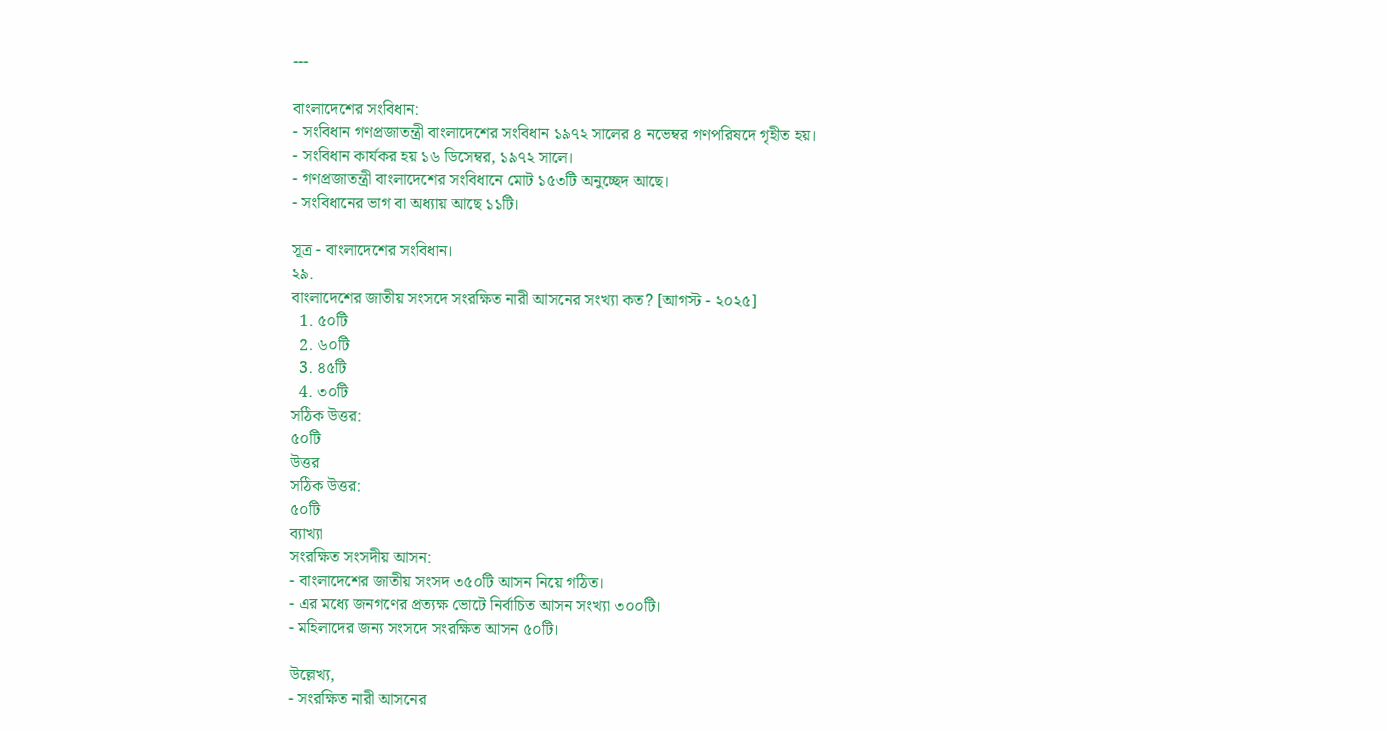---

বাংলাদেশের সংবিধান:
- সংবিধান গণপ্রজাতন্ত্রী বাংলাদেশের সংবিধান ১৯৭২ সালের ৪ নভেম্বর গণপরিষদে গৃহীত হয়।
- সংবিধান কার্যকর হয় ১৬ ডিসেম্বর, ১৯৭২ সালে।
- গণপ্রজাতন্ত্রী বাংলাদেশের সংবিধানে মোট ১৫৩টি অনুচ্ছেদ আছে।
- সংবিধানের ভাগ বা অধ্যায় আছে ১১টি।

সূত্র - বাংলাদেশের সংবিধান।
২৯.
বাংলাদেশের জাতীয় সংসদে সংরক্ষিত নারী আসনের সংখ্যা কত? [আগস্ট - ২০২৫]
  1. ৫০টি
  2. ৬০টি
  3. ৪৫টি
  4. ৩০টি
সঠিক উত্তর:
৫০টি
উত্তর
সঠিক উত্তর:
৫০টি
ব্যাখ্যা
সংরক্ষিত সংসদীয় আসন:
- বাংলাদেশের জাতীয় সংসদ ৩৫০টি আসন নিয়ে গঠিত।
- এর মধ্যে জনগণের প্রত্যক্ষ ভোটে নির্বাচিত আসন সংখ্যা ৩০০টি।
- মহিলাদের জন্য সংসদে সংরক্ষিত আসন ৫০টি।

উল্লেখ্য,
- সংরক্ষিত নারী আসনের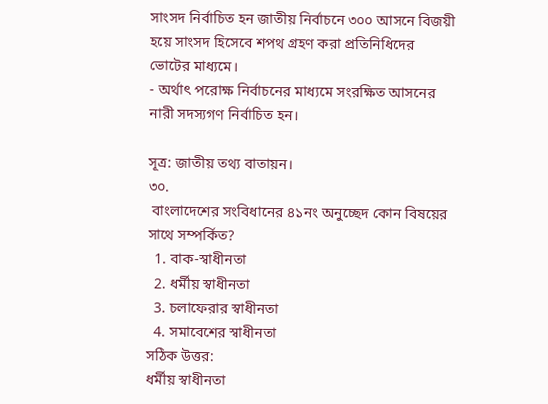সাংসদ নির্বাচিত হন জাতীয় নির্বাচনে ৩০০ আসনে বিজয়ী হয়ে সাংসদ হিসেবে শপথ গ্রহণ করা প্রতিনিধিদের ভোটের মাধ্যমে।
- অর্থাৎ পরোক্ষ নির্বাচনের মাধ্যমে সংরক্ষিত আসনের নারী সদস্যগণ নির্বাচিত হন।

সূত্র: জাতীয় তথ্য বাতায়ন।
৩০.
 বাংলাদেশের সংবিধানের ৪১নং অনুচ্ছেদ কোন বিষয়ের সাথে সম্পর্কিত?
  1. বাক-স্বাধীনতা
  2. ধর্মীয় স্বাধীনতা
  3. চলাফেরার স্বাধীনতা
  4. সমাবেশের স্বাধীনতা
সঠিক উত্তর:
ধর্মীয় স্বাধীনতা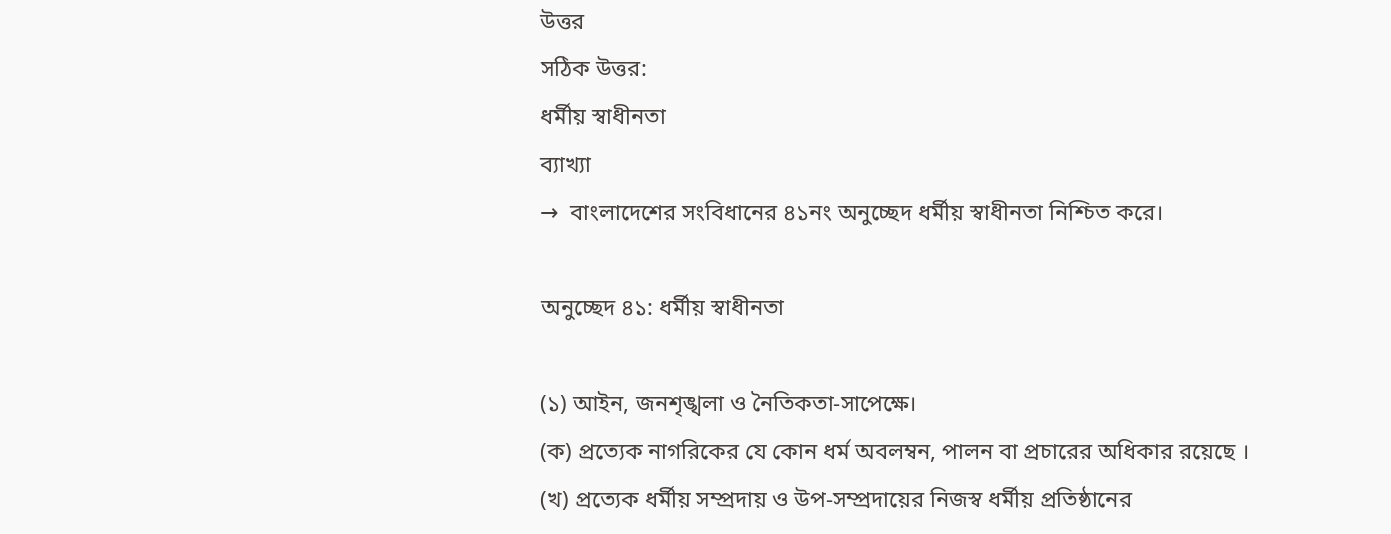উত্তর
সঠিক উত্তর:
ধর্মীয় স্বাধীনতা
ব্যাখ্যা
→  বাংলাদেশের সংবিধানের ৪১নং অনুচ্ছেদ ধর্মীয় স্বাধীনতা নিশ্চিত করে।

অনুচ্ছেদ ৪১: ধর্মীয় স্বাধীনতা

(১) আইন, জনশৃঙ্খলা ও নৈতিকতা-সাপেক্ষে।
(ক) প্রত্যেক নাগরিকের যে কোন ধর্ম অবলম্বন, পালন বা প্রচারের অধিকার রয়েছে ।
(খ) প্রত্যেক ধর্মীয় সম্প্রদায় ও উপ-সম্প্রদায়ের নিজস্ব ধর্মীয় প্রতিষ্ঠানের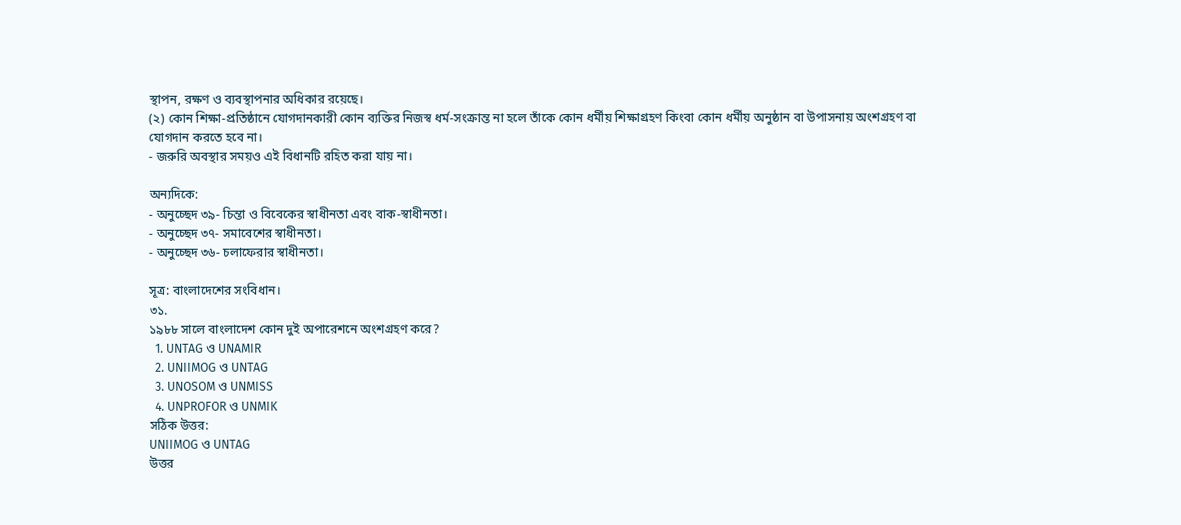স্থাপন, রক্ষণ ও ব্যবস্থাপনার অধিকার রয়েছে।
(২) কোন শিক্ষা-প্রতিষ্ঠানে যোগদানকারী কোন ব্যক্তির নিজস্ব ধর্ম-সংক্রান্ত না হলে তাঁকে কোন ধর্মীয় শিক্ষাগ্রহণ কিংবা কোন ধর্মীয় অনুষ্ঠান বা উপাসনায় অংশগ্রহণ বা যোগদান করতে হবে না।
- জরুরি অবস্থার সময়ও এই বিধানটি রহিত করা যায় না।

অন্যদিকে:
- অনুচ্ছেদ ৩৯- চিন্তা ও বিবেকের স্বাধীনতা এবং বাক-স্বাধীনতা।
- অনুচ্ছেদ ৩৭- সমাবেশের স্বাধীনতা।
- অনুচ্ছেদ ৩৬- চলাফেরার স্বাধীনতা।

সূত্র: বাংলাদেশের সংবিধান।
৩১.
১৯৮৮ সালে বাংলাদেশ কোন দুই অপারেশনে অংশগ্রহণ করে?
  1. UNTAG ও UNAMIR
  2. UNIIMOG ও UNTAG
  3. UNOSOM ও UNMISS
  4. UNPROFOR ও UNMIK
সঠিক উত্তর:
UNIIMOG ও UNTAG
উত্তর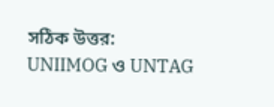সঠিক উত্তর:
UNIIMOG ও UNTAG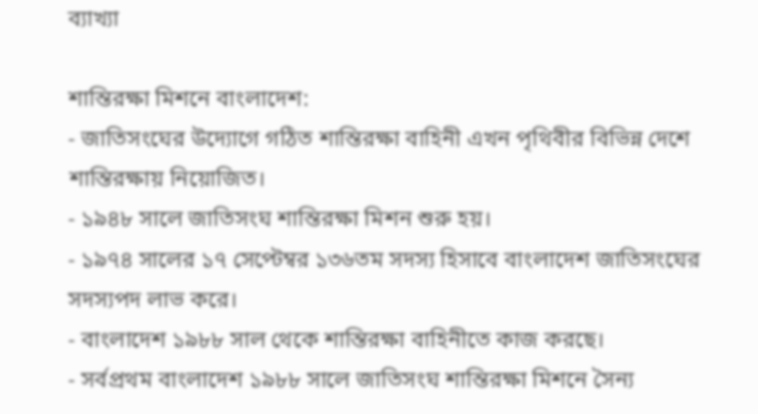ব্যাখ্যা

শান্তিরক্ষা মিশনে বাংলাদেশ:
- জাতিসংঘের উদ্যোগে গঠিত শান্তিরক্ষা বাহিনী এখন পৃথিবীর বিভিন্ন দেশে শান্তিরক্ষায় নিয়োজিত।
- ১৯৪৮ সালে জাতিসংঘ শান্তিরক্ষা মিশন শুরু হয়।
- ১৯৭৪ সালের ১৭ সেপ্টেম্বর ১৩৬তম সদস্য হিসাবে বাংলাদেশ জাতিসংঘের সদস্যপদ লাভ করে।
- বাংলাদেশ ১৯৮৮ সাল থেকে শান্তিরক্ষা বাহিনীতে কাজ করছে।
- সর্বপ্রথম বাংলাদেশ ১৯৮৮ সালে জাতিসংঘ শান্তিরক্ষা মিশনে সৈন্য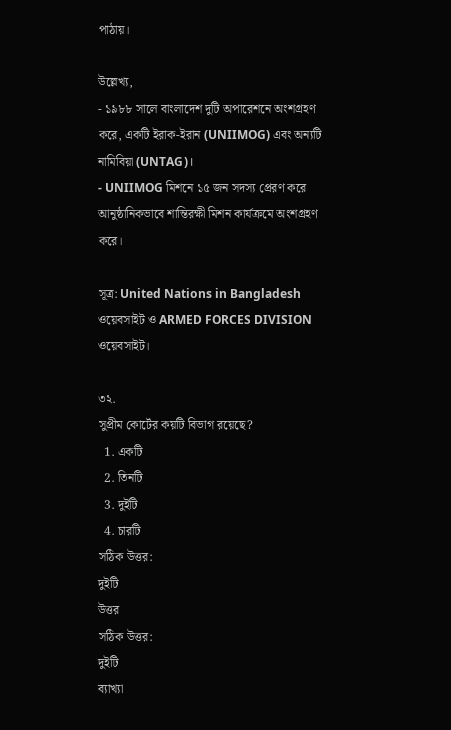পাঠায়।

উল্লেখ্য,
- ১৯৮৮ সালে বাংলাদেশ দুটি অপারেশনে অংশগ্রহণ করে, একটি ইরাক-ইরান (UNIIMOG) এবং অন্যটি নামিবিয়া (UNTAG)।
- UNIIMOG মিশনে ১৫ জন সদস্য প্রেরণ করে আনুষ্ঠানিকভাবে শান্তিরক্ষী মিশন কার্যক্রমে অংশগ্রহণ করে।

সূত্র: United Nations in Bangladesh ওয়েবসাইট ও ARMED FORCES DIVISION ওয়েবসাইট।

৩২.
সুপ্রীম কোর্টের কয়টি বিভাগ রয়েছে?
  1. একটি
  2. তিনটি
  3. দুইটি
  4. চারটি
সঠিক উত্তর:
দুইটি
উত্তর
সঠিক উত্তর:
দুইটি
ব্যাখ্যা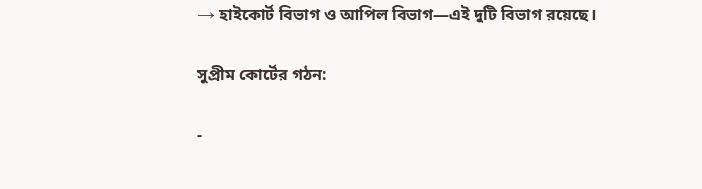→ হাইকোর্ট বিভাগ ও আপিল বিভাগ—এই দুটি বিভাগ রয়েছে।

সুপ্রীম কোর্টের গঠন:

-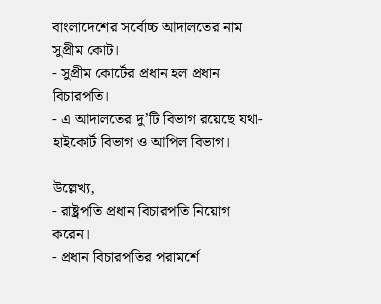বাংলাদেশের সর্বোচ্চ আদালতের নাম সুপ্রীম কোট।
- সুপ্রীম কোর্টের প্রধান হল প্রধান বিচারপতি।
- এ আদালতের দু’টি বিভাগ রয়েছে যথা- হাইকোর্ট বিভাগ ও আপিল বিভাগ।

উল্লেখ্য,
- রাষ্ট্রপতি প্রধান বিচারপতি নিয়োগ করেন।
- প্রধান বিচারপতির পরামর্শে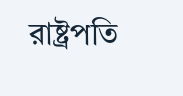রাষ্ট্রপতি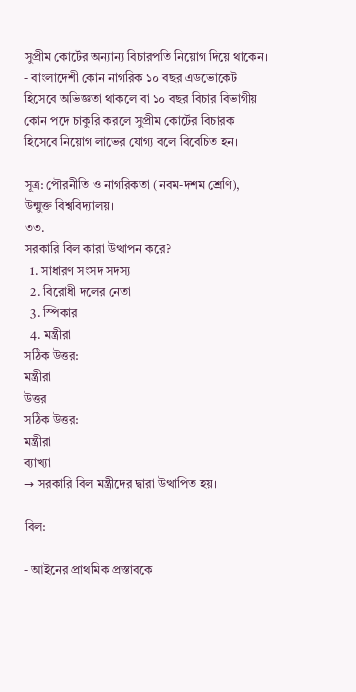সুপ্রীম কোর্টের অন্যান্য বিচারপতি নিয়োগ দিয়ে থাকেন।
- বাংলাদেশী কোন নাগরিক ১০ বছর এডভোকেট হিসেবে অভিজ্ঞতা থাকলে বা ১০ বছর বিচার বিভাগীয় কোন পদে চাকুরি করলে সুপ্রীম কোর্টের বিচারক হিসেবে নিয়োগ লাভের যোগ্য বলে বিবেচিত হন।

সূত্র: পৌরনীতি ও নাগরিকতা (নবম-দশম শ্রেণি), উন্মুক্ত বিশ্ববিদ্যালয়।
৩৩.
সরকারি বিল কারা উত্থাপন করে?
  1. সাধারণ সংসদ সদস্য
  2. বিরোধী দলের নেতা
  3. স্পিকার
  4. মন্ত্রীরা
সঠিক উত্তর:
মন্ত্রীরা
উত্তর
সঠিক উত্তর:
মন্ত্রীরা
ব্যাখ্যা
→ সরকারি বিল মন্ত্রীদের দ্বারা উত্থাপিত হয়।

বিল:

- আইনের প্রাথমিক প্রস্তাবকে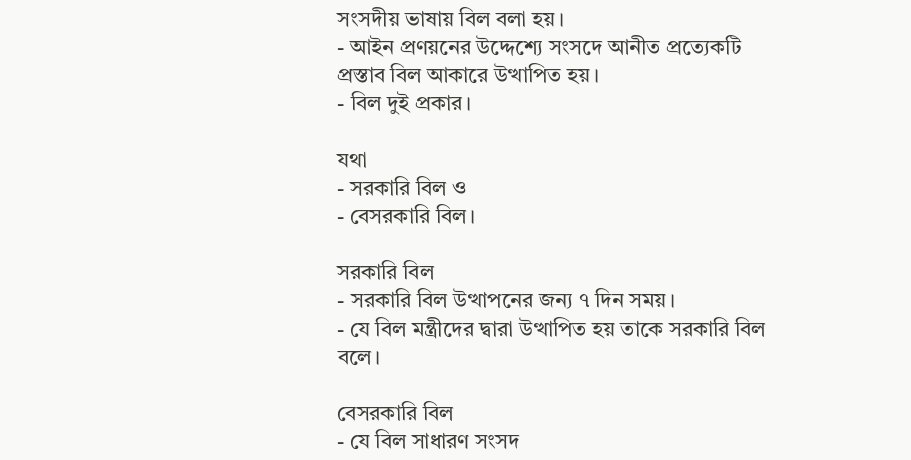সংসদীয় ভাষায় বিল বলা হয়।
- আইন প্রণয়নের উদ্দেশ্যে সংসদে আনীত প্রত্যেকটি প্রস্তাব বিল আকারে উত্থাপিত হয়।
- বিল দুই প্রকার।

যথা
- সরকারি বিল ও
- বেসরকারি বিল।

সরকারি বিল
- সরকারি বিল উত্থাপনের জন্য ৭ দিন সময়।
- যে বিল মন্ত্রীদের দ্বারা উত্থাপিত হয় তাকে সরকারি বিল বলে।

বেসরকারি বিল
- যে বিল সাধারণ সংসদ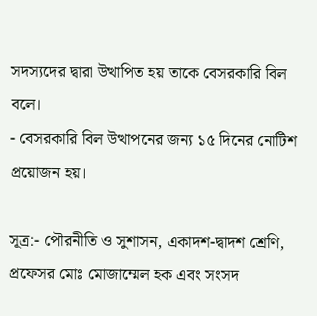সদস্যদের দ্বারা উত্থাপিত হয় তাকে বেসরকারি বিল বলে।
- বেসরকারি বিল উত্থাপনের জন্য ১৫ দিনের নোটিশ প্রয়োজন হয়।

সূত্র:- পৌরনীতি ও সুশাসন, একাদশ-দ্বাদশ শ্রেণি, প্রফেসর মোঃ মোজাম্মেল হক এবং সংসদ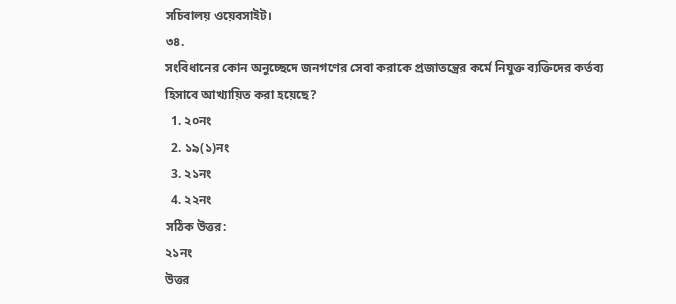সচিবালয় ওয়েবসাইট।
৩৪.
সংবিধানের কোন অনুচ্ছেদে জনগণের সেবা করাকে প্রজাতন্ত্রের কর্মে নিযুক্ত ব্যক্তিদের কর্তব্য হিসাবে আখ্যায়িত করা হয়েছে?
  1. ২০নং
  2. ১৯(১)নং
  3. ২১নং
  4. ২২নং
সঠিক উত্তর:
২১নং
উত্তর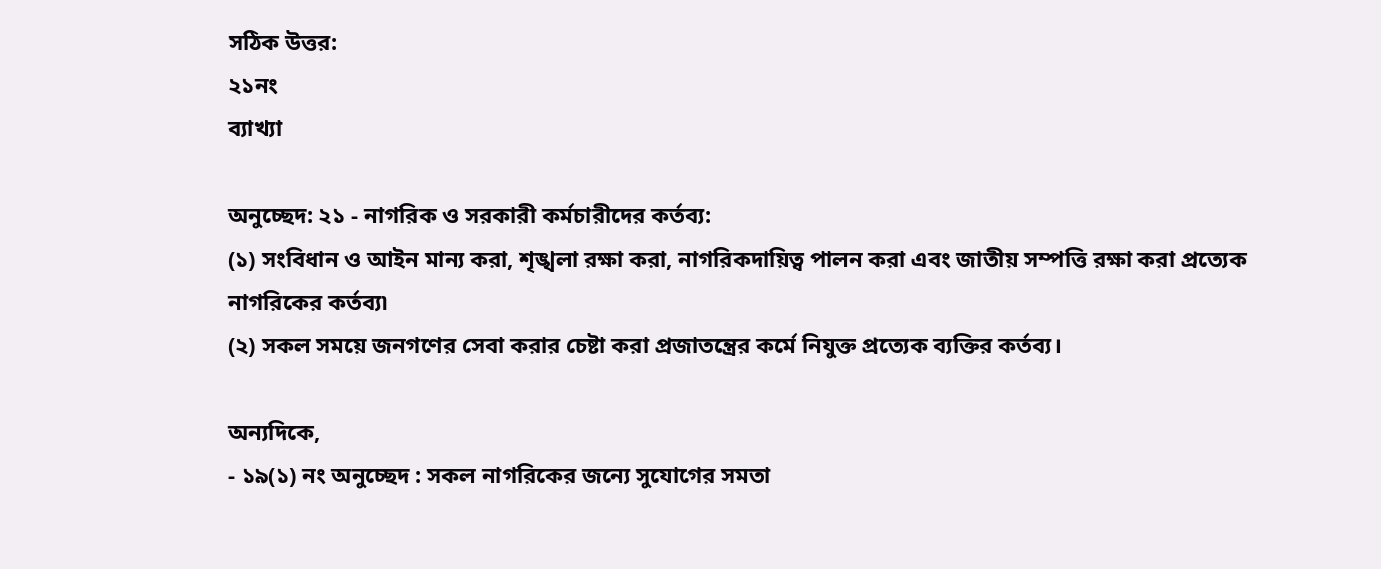সঠিক উত্তর:
২১নং
ব্যাখ্যা

অনুচ্ছেদ: ২১ - নাগরিক ও সরকারী কর্মচারীদের কর্তব্য:
(১) সংবিধান ও আইন মান্য করা, শৃঙ্খলা রক্ষা করা, নাগরিকদায়িত্ব পালন করা এবং জাতীয় সম্পত্তি রক্ষা করা প্রত্যেক নাগরিকের কর্তব্য৷
(২) সকল সময়ে জনগণের সেবা করার চেষ্টা করা প্রজাতন্ত্রের কর্মে নিযুক্ত প্রত্যেক ব্যক্তির কর্তব্য।

অন্যদিকে,
- ১৯(১) নং অনুচ্ছেদ : সকল নাগরিকের জন্যে সুযোগের সমতা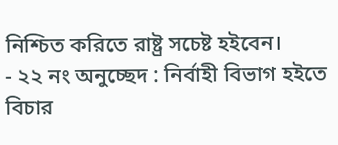নিশ্চিত করিতে রাষ্ট্র সচেষ্ট হইবেন।
- ২২ নং অনুচ্ছেদ : নির্বাহী বিভাগ হইতে বিচার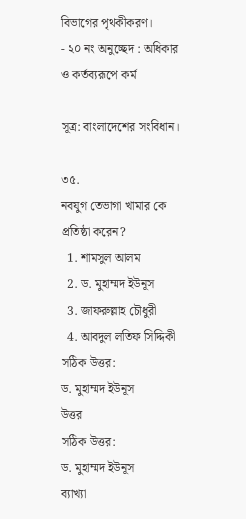বিভাগের পৃথকীকরণ।
- ২০ নং অনুচ্ছেদ : অধিকার ও কর্তব্যরূপে কর্ম

সূত্র: বাংলাদেশের সংবিধান।

৩৫.
নবযুগ তেভাগা খামার কে প্রতিষ্ঠা করেন?
  1. শামসুল আলম
  2. ড. মুহাম্মদ ইউনূস
  3. জাফরুল্লাহ চৌধুরী
  4. আবদুল লতিফ সিদ্দিকী
সঠিক উত্তর:
ড. মুহাম্মদ ইউনূস
উত্তর
সঠিক উত্তর:
ড. মুহাম্মদ ইউনূস
ব্যাখ্যা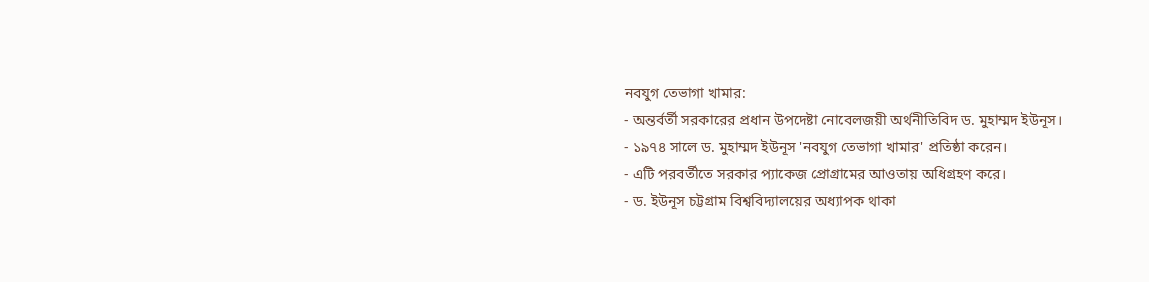নবযুগ তেভাগা খামার:
- অন্তর্বর্তী সরকারের প্রধান উপদেষ্টা নোবেলজয়ী অর্থনীতিবিদ ড. মুহাম্মদ ইউনূস।
- ১৯৭৪ সালে ড. মুহাম্মদ ইউনূস 'নবযুগ তেভাগা খামার' প্রতিষ্ঠা করেন।
- এটি পরবর্তীতে সরকার প্যাকেজ প্রোগ্রামের আওতায় অধিগ্রহণ করে।
- ড. ইউনূস চট্টগ্রাম বিশ্ববিদ্যালয়ের অধ্যাপক থাকা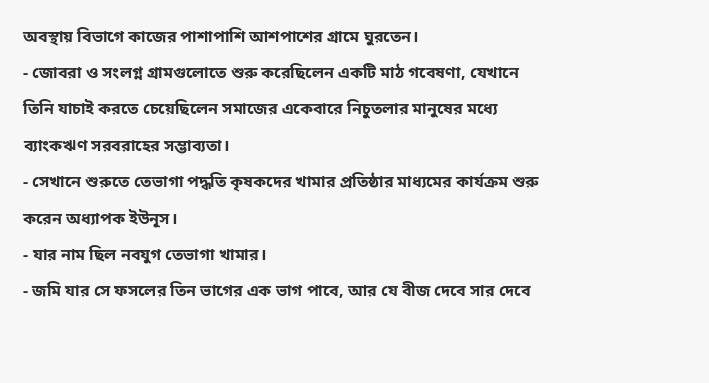অবস্থায় বিভাগে কাজের পাশাপাশি আশপাশের গ্রামে ঘুরতেন।
- জোবরা ও সংলগ্ন গ্রামগুলোতে শুরু করেছিলেন একটি মাঠ গবেষণা, যেখানে তিনি যাচাই করতে চেয়েছিলেন সমাজের একেবারে নিচুতলার মানুষের মধ্যে ব্যাংকঋণ সরবরাহের সম্ভাব্যতা।
- সেখানে শুরুতে তেভাগা পদ্ধতি কৃষকদের খামার প্রতিষ্ঠার মাধ্যমের কার্যক্রম শুরু করেন অধ্যাপক ইউনূস।
- যার নাম ছিল নবযুগ তেভাগা খামার।
- জমি যার সে ফসলের তিন ভাগের এক ভাগ পাবে, আর যে বীজ দেবে সার দেবে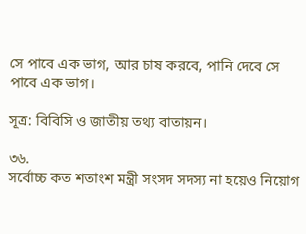সে পাবে এক ভাগ, আর চাষ করবে, পানি দেবে সে পাবে এক ভাগ।

সূত্র: বিবিসি ও জাতীয় তথ্য বাতায়ন।

৩৬.
সর্বোচ্চ কত শতাংশ মন্ত্রী সংসদ সদস্য না হয়েও নিয়োগ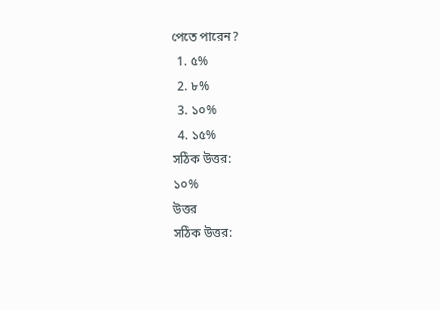পেতে পারেন?
  1. ৫%
  2. ৮%
  3. ১০%
  4. ১৫%
সঠিক উত্তর:
১০%
উত্তর
সঠিক উত্তর: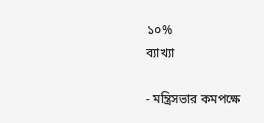১০%
ব্যাখ্যা

- মন্ত্রিসভার কমপক্ষে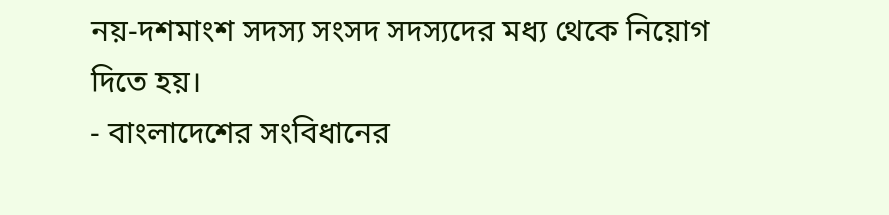নয়-দশমাংশ সদস্য সংসদ সদস্যদের মধ্য থেকে নিয়োগ দিতে হয়।
- বাংলাদেশের সংবিধানের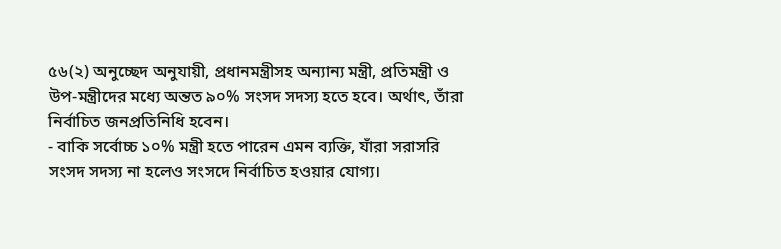৫৬(২) অনুচ্ছেদ অনুযায়ী, প্রধানমন্ত্রীসহ অন্যান্য মন্ত্রী, প্রতিমন্ত্রী ও উপ-মন্ত্রীদের মধ্যে অন্তত ৯০% সংসদ সদস্য হতে হবে। অর্থাৎ, তাঁরা নির্বাচিত জনপ্রতিনিধি হবেন।
- বাকি সর্বোচ্চ ১০% মন্ত্রী হতে পারেন এমন ব্যক্তি, যাঁরা সরাসরি সংসদ সদস্য না হলেও সংসদে নির্বাচিত হওয়ার যোগ্য।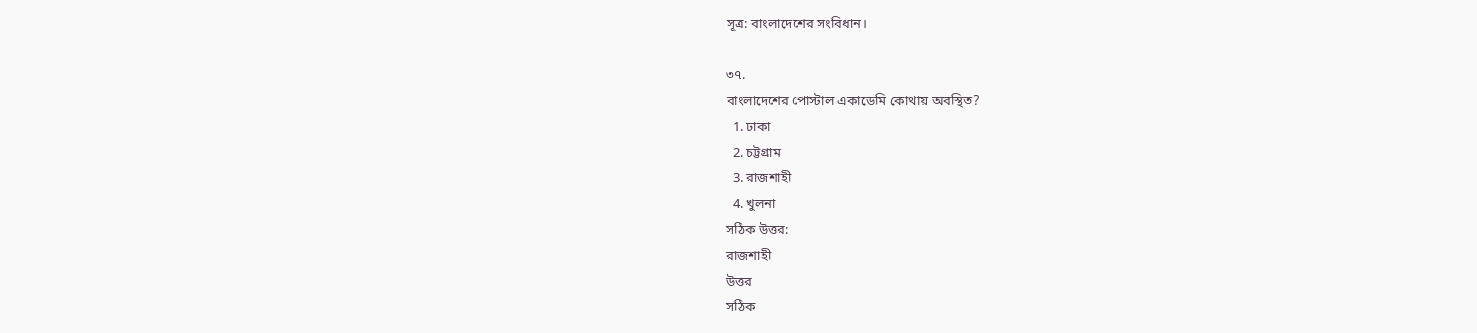সূত্র: বাংলাদেশের সংবিধান।

৩৭.
বাংলাদেশের পোস্টাল একাডেমি কোথায় অবস্থিত?
  1. ঢাকা
  2. চট্টগ্রাম
  3. রাজশাহী
  4. খুলনা
সঠিক উত্তর:
রাজশাহী
উত্তর
সঠিক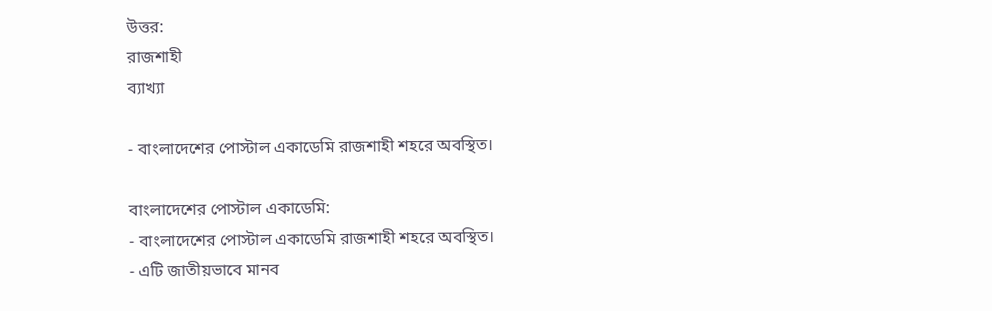উত্তর:
রাজশাহী
ব্যাখ্যা

- বাংলাদেশের পোস্টাল একাডেমি রাজশাহী শহরে অবস্থিত।

বাংলাদেশের পোস্টাল একাডেমি:
- বাংলাদেশের পোস্টাল একাডেমি রাজশাহী শহরে অবস্থিত।
- এটি জাতীয়ভাবে মানব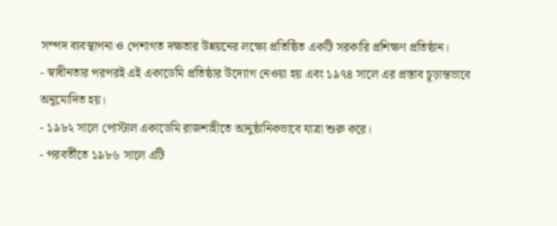সম্পদ ব্যবস্থাপনা ও পেশাগত দক্ষতার উন্নয়নের লক্ষ্যে প্রতিষ্ঠিত একটি সরকারি প্রশিক্ষণ প্রতিষ্ঠান।
- স্বাধীনতার পরপরই এই একাডেমি প্রতিষ্ঠার উদ্যোগ নেওয়া হয় এবং ১৯৭৪ সালে এর প্রস্তাব চূড়ান্তভাবে অনুমোদিত হয়।
- ১৯৮২ সালে পোস্টাল একাডেমি রাজশাহীতে আনুষ্ঠানিকভাবে যাত্রা শুরু করে।
- পরবর্তীতে ১৯৮৬ সালে এটি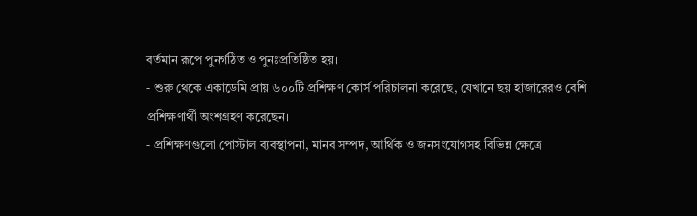বর্তমান রূপে পুনর্গঠিত ও পুনঃপ্রতিষ্ঠিত হয়।
- শুরু থেকে একাডেমি প্রায় ৬০০টি প্রশিক্ষণ কোর্স পরিচালনা করেছে, যেখানে ছয় হাজারেরও বেশি প্রশিক্ষণার্থী অংশগ্রহণ করেছেন।
- প্রশিক্ষণগুলো পোস্টাল ব্যবস্থাপনা, মানব সম্পদ, আর্থিক ও জনসংযোগসহ বিভিন্ন ক্ষেত্রে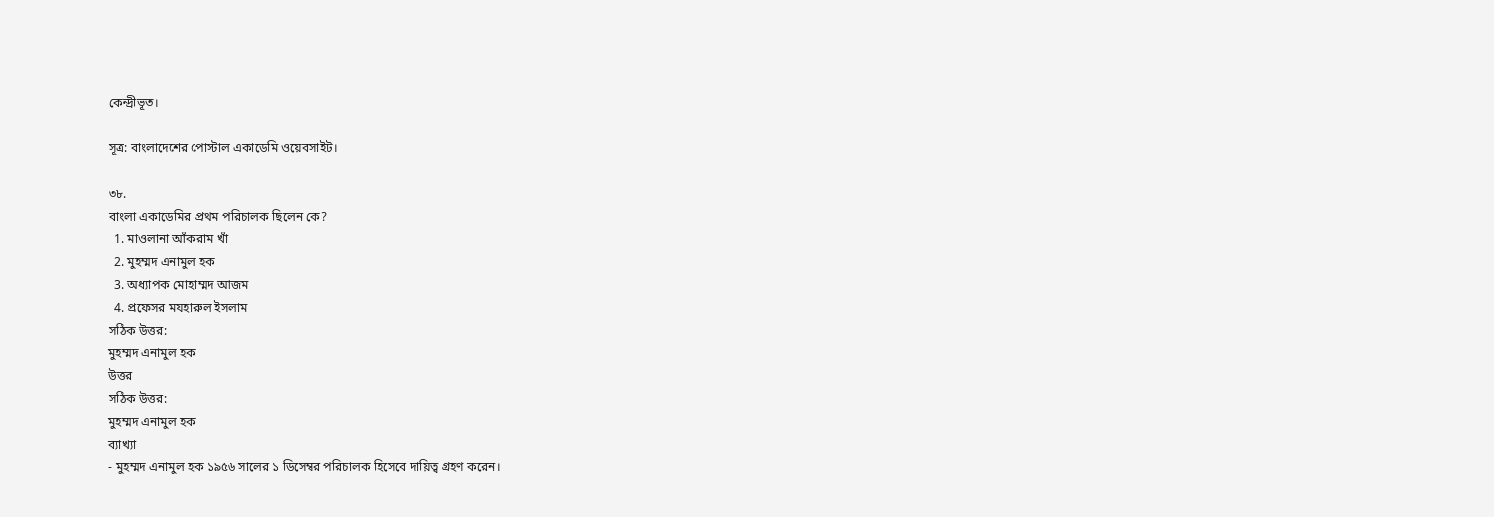কেন্দ্রীভূত।

সূত্র: বাংলাদেশের পোস্টাল একাডেমি ওয়েবসাইট।

৩৮.
বাংলা একাডেমির প্রথম পরিচালক ছিলেন কে?
  1. মাওলানা আঁকরাম খাঁ
  2. মুহম্মদ এনামুল হক
  3. অধ্যাপক মোহাম্মদ আজম
  4. প্রফেসর মযহারুল ইসলাম
সঠিক উত্তর:
মুহম্মদ এনামুল হক
উত্তর
সঠিক উত্তর:
মুহম্মদ এনামুল হক
ব্যাখ্যা
- মুহম্মদ এনামুল হক ১৯৫৬ সালের ১ ডিসেম্বর পরিচালক হিসেবে দায়িত্ব গ্রহণ করেন।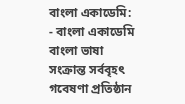বাংলা একাডেমি:
- বাংলা একাডেমি বাংলা ভাষা সংক্রান্ত সর্ববৃহৎ গবেষণা প্রতিষ্ঠান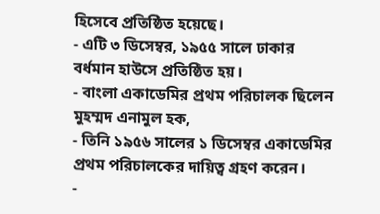হিসেবে প্রতিষ্ঠিত হয়েছে।
- এটি ৩ ডিসেম্বর, ১৯৫৫ সালে ঢাকার বর্ধমান হাউসে প্রতিষ্ঠিত হয়।
- বাংলা একাডেমির প্রথম পরিচালক ছিলেন মুহম্মদ এনামুল হক,
- তিনি ১৯৫৬ সালের ১ ডিসেম্বর একাডেমির প্রথম পরিচালকের দায়িত্ব গ্রহণ করেন।
-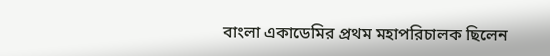বাংলা একাডেমির প্রথম মহাপরিচালক ছিলেন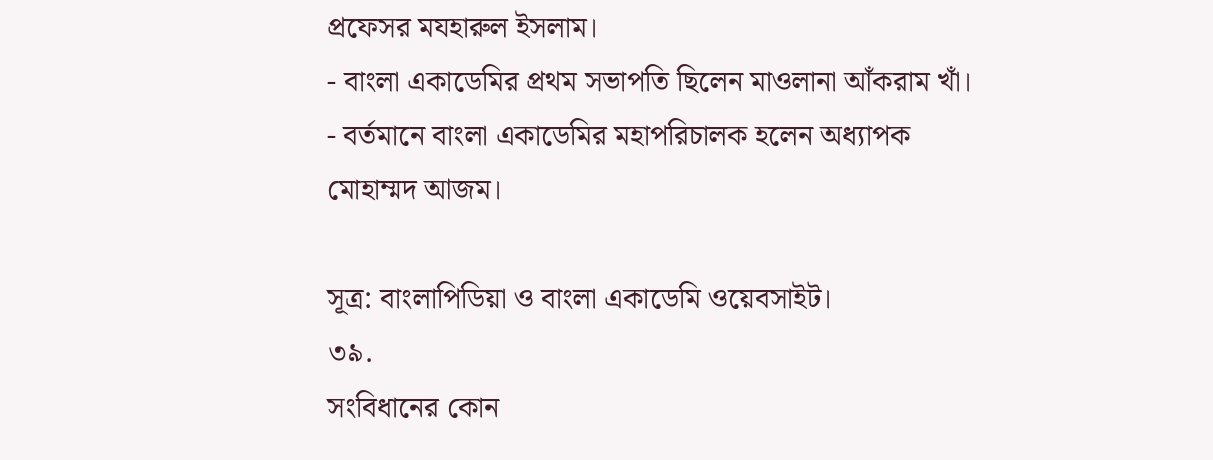প্রফেসর মযহারুল ইসলাম।
- বাংলা একাডেমির প্রথম সভাপতি ছিলেন মাওলানা আঁকরাম খাঁ।
- বর্তমানে বাংলা একাডেমির মহাপরিচালক হলেন অধ্যাপক মোহাম্মদ আজম।

সূত্র: বাংলাপিডিয়া ও বাংলা একাডেমি ওয়েবসাইট।
৩৯.
সংবিধানের কোন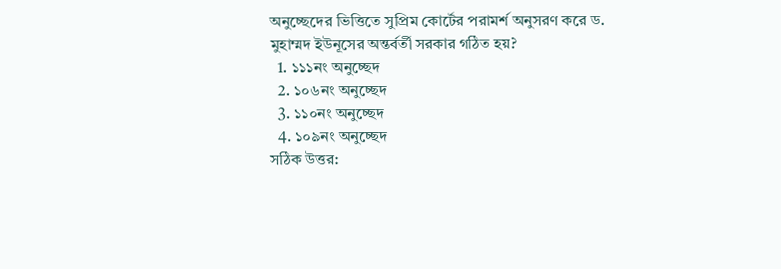অনুচ্ছেদের ভিত্তিতে সুপ্রিম কোর্টের পরামর্শ অনুসরণ করে ড. মুহাম্মদ ইউনূসের অন্তর্বর্তী সরকার গঠিত হয়?
  1. ১১১নং অনুচ্ছেদ
  2. ১০৬নং অনুচ্ছেদ
  3. ১১০নং অনুচ্ছেদ
  4. ১০৯নং অনুচ্ছেদ
সঠিক উত্তর: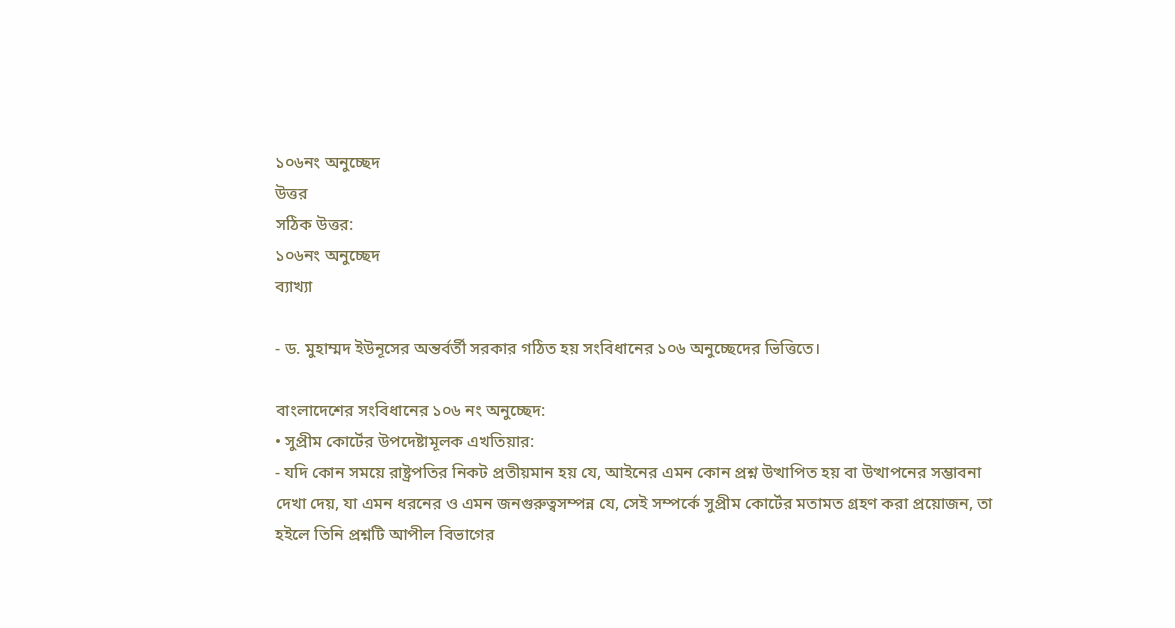১০৬নং অনুচ্ছেদ
উত্তর
সঠিক উত্তর:
১০৬নং অনুচ্ছেদ
ব্যাখ্যা

- ড. মুহাম্মদ ইউনূসের অন্তর্বর্তী সরকার গঠিত হয় সংবিধানের ১০৬ অনুচ্ছেদের ভিত্তিতে।

বাংলাদেশের সংবিধানের ১০৬ নং অনুচ্ছেদ:
• সুপ্রীম কোর্টের উপদেষ্টামূলক এখতিয়ার:
- যদি কোন সময়ে রাষ্ট্রপতির নিকট প্রতীয়মান হয় যে, আইনের এমন কোন প্রশ্ন উত্থাপিত হয় বা উত্থাপনের সম্ভাবনা দেখা দেয়, যা এমন ধরনের ও এমন জনগুরুত্বসম্পন্ন যে, সেই সম্পর্কে সুপ্রীম কোর্টের মতামত গ্রহণ করা প্রয়োজন, তা হইলে তিনি প্রশ্নটি আপীল বিভাগের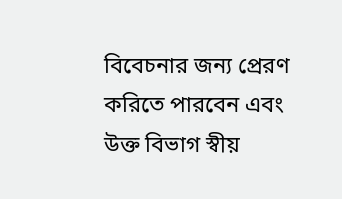বিবেচনার জন্য প্রেরণ করিতে পারবেন এবং উক্ত বিভাগ স্বীয়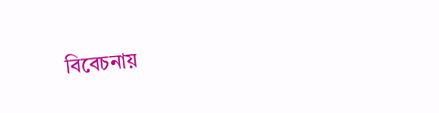বিবেচনায়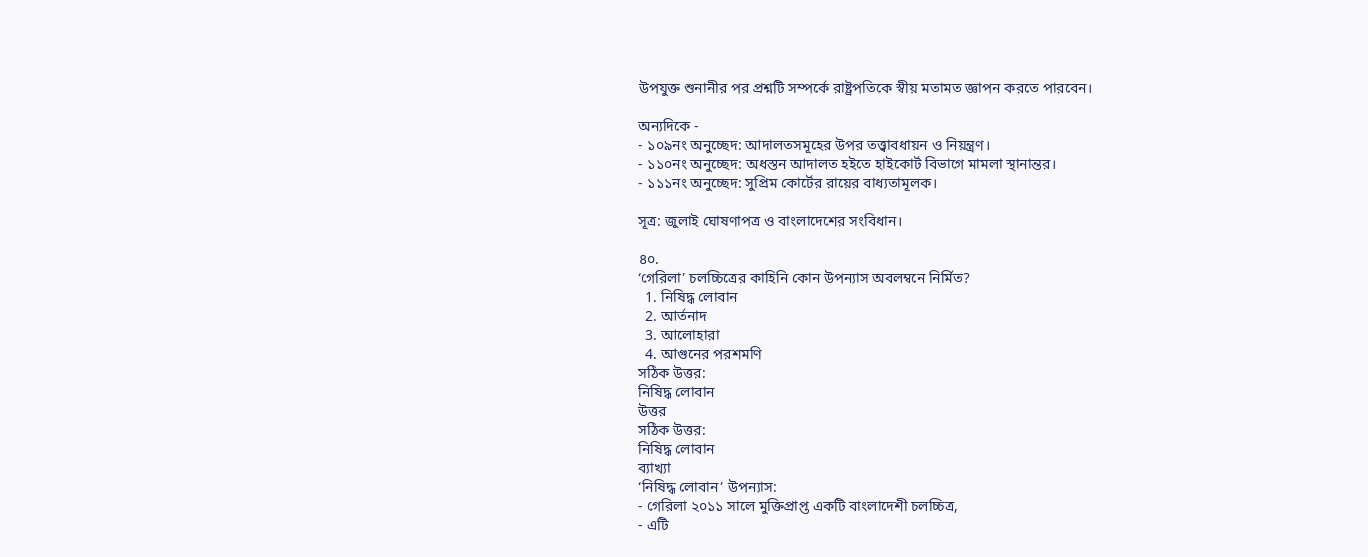উপযুক্ত শুনানীর পর প্রশ্নটি সম্পর্কে রাষ্ট্রপতিকে স্বীয় মতামত জ্ঞাপন করতে পারবেন।

অন্যদিকে -
- ১০৯নং অনুচ্ছেদ: আদালতসমূহের উপর তত্ত্বাবধায়ন ও নিয়ন্ত্রণ।
- ১১০নং অনুচ্ছেদ: অধস্তন আদালত হইতে হাইকোর্ট বিভাগে মামলা স্থানান্তর।
- ১১১নং অনুচ্ছেদ: সুপ্রিম কোর্টের রায়ের বাধ্যতামূলক।

সূত্র: জুলাই ঘোষণাপত্র ও বাংলাদেশের সংবিধান।

৪০.
‘গেরিলা’ চলচ্চিত্রের কাহিনি কোন উপন্যাস অবলম্বনে নির্মিত?
  1. নিষিদ্ধ লোবান
  2. আর্তনাদ
  3. আলোহারা
  4. আগুনের পরশমণি
সঠিক উত্তর:
নিষিদ্ধ লোবান
উত্তর
সঠিক উত্তর:
নিষিদ্ধ লোবান
ব্যাখ্যা
‘নিষিদ্ধ লোবান’ উপন্যাস:
- গেরিলা ২০১১ সালে মুক্তিপ্রাপ্ত একটি বাংলাদেশী চলচ্চিত্র,
- এটি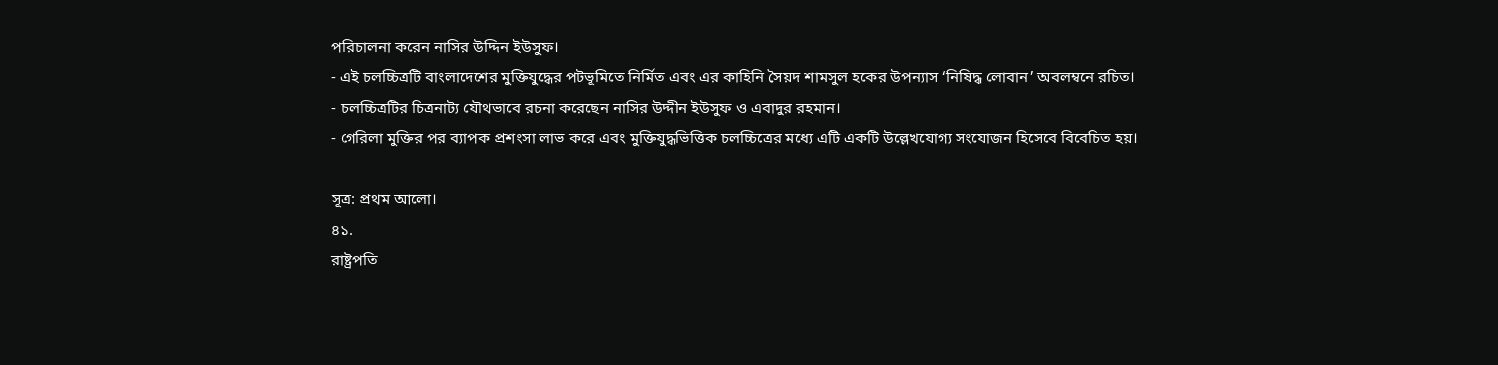পরিচালনা করেন নাসির উদ্দিন ইউসুফ।
- এই চলচ্চিত্রটি বাংলাদেশের মুক্তিযুদ্ধের পটভূমিতে নির্মিত এবং এর কাহিনি সৈয়দ শামসুল হকের উপন্যাস ‘নিষিদ্ধ লোবান’ অবলম্বনে রচিত।
- চলচ্চিত্রটির চিত্রনাট্য যৌথভাবে রচনা করেছেন নাসির উদ্দীন ইউসুফ ও এবাদুর রহমান।
- গেরিলা মুক্তির পর ব্যাপক প্রশংসা লাভ করে এবং মুক্তিযুদ্ধভিত্তিক চলচ্চিত্রের মধ্যে এটি একটি উল্লেখযোগ্য সংযোজন হিসেবে বিবেচিত হয়।

সূত্র: প্রথম আলো।
৪১.
রাষ্ট্রপতি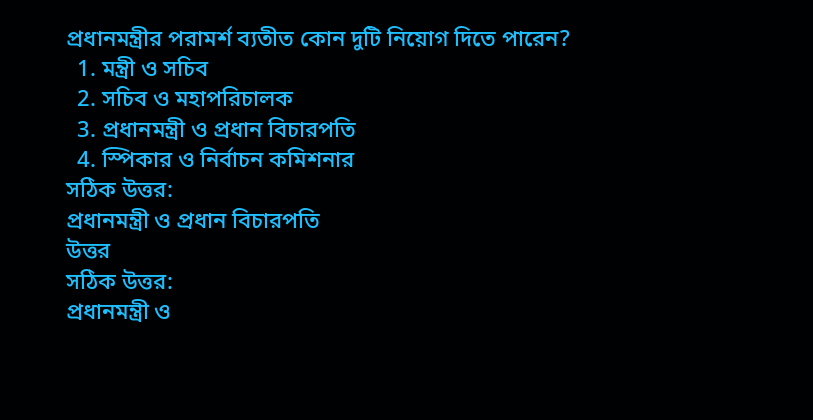প্রধানমন্ত্রীর পরামর্শ ব্যতীত কোন দুটি নিয়োগ দিতে পারেন?
  1. মন্ত্রী ও সচিব
  2. সচিব ও মহাপরিচালক
  3. প্রধানমন্ত্রী ও প্রধান বিচারপতি
  4. স্পিকার ও নির্বাচন কমিশনার
সঠিক উত্তর:
প্রধানমন্ত্রী ও প্রধান বিচারপতি
উত্তর
সঠিক উত্তর:
প্রধানমন্ত্রী ও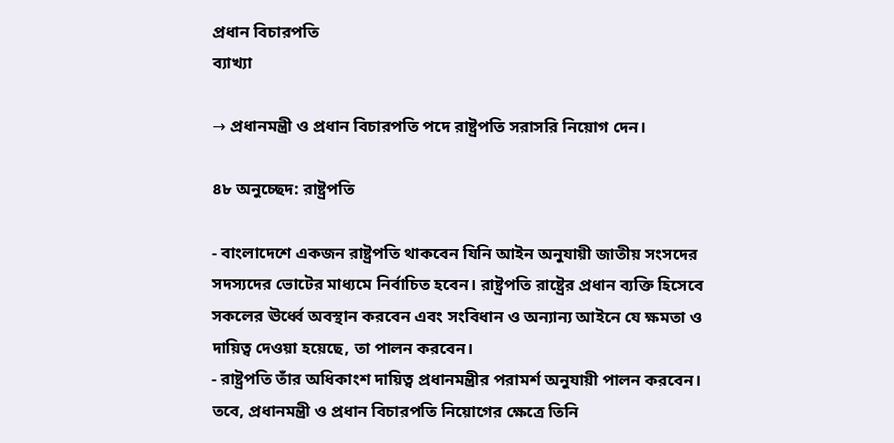প্রধান বিচারপতি
ব্যাখ্যা

→ প্রধানমন্ত্রী ও প্রধান বিচারপতি পদে রাষ্ট্রপতি সরাসরি নিয়োগ দেন।

৪৮ অনুচ্ছেদ: রাষ্ট্রপতি

- বাংলাদেশে একজন রাষ্ট্রপতি থাকবেন যিনি আইন অনুযায়ী জাতীয় সংসদের সদস্যদের ভোটের মাধ্যমে নির্বাচিত হবেন। রাষ্ট্রপতি রাষ্ট্রের প্রধান ব্যক্তি হিসেবে সকলের ঊর্ধ্বে অবস্থান করবেন এবং সংবিধান ও অন্যান্য আইনে যে ক্ষমতা ও দায়িত্ব দেওয়া হয়েছে, তা পালন করবেন।
- রাষ্ট্রপতি তাঁর অধিকাংশ দায়িত্ব প্রধানমন্ত্রীর পরামর্শ অনুযায়ী পালন করবেন। তবে, প্রধানমন্ত্রী ও প্রধান বিচারপতি নিয়োগের ক্ষেত্রে তিনি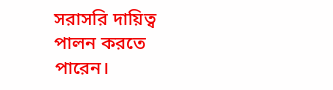সরাসরি দায়িত্ব পালন করতে পারেন।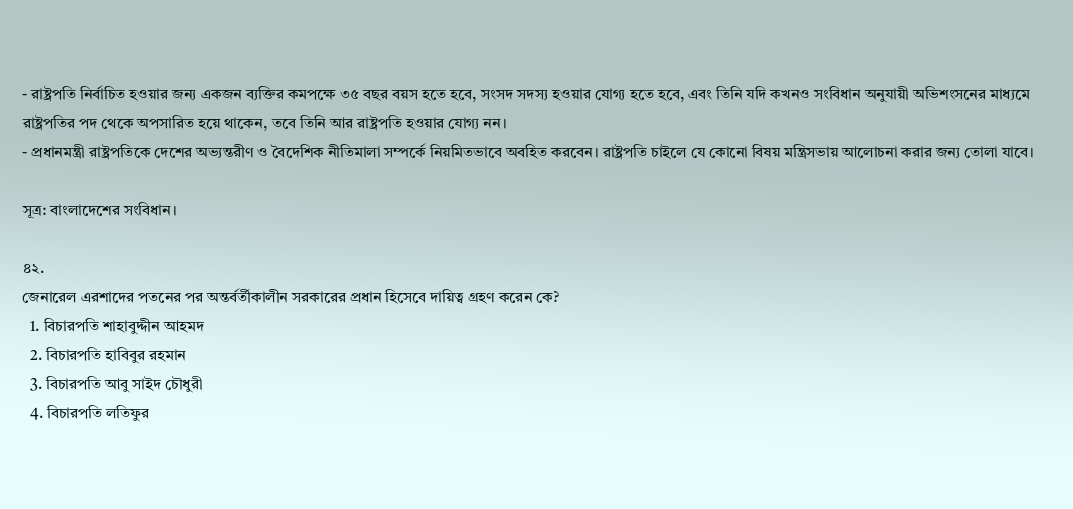- রাষ্ট্রপতি নির্বাচিত হওয়ার জন্য একজন ব্যক্তির কমপক্ষে ৩৫ বছর বয়স হতে হবে, সংসদ সদস্য হওয়ার যোগ্য হতে হবে, এবং তিনি যদি কখনও সংবিধান অনুযায়ী অভিশংসনের মাধ্যমে রাষ্ট্রপতির পদ থেকে অপসারিত হয়ে থাকেন, তবে তিনি আর রাষ্ট্রপতি হওয়ার যোগ্য নন।
- প্রধানমন্ত্রী রাষ্ট্রপতিকে দেশের অভ্যন্তরীণ ও বৈদেশিক নীতিমালা সম্পর্কে নিয়মিতভাবে অবহিত করবেন। রাষ্ট্রপতি চাইলে যে কোনো বিষয় মন্ত্রিসভায় আলোচনা করার জন্য তোলা যাবে।

সূত্র: বাংলাদেশের সংবিধান।

৪২.
জেনারেল এরশাদের পতনের পর অন্তর্বর্তীকালীন সরকারের প্রধান হিসেবে দায়িত্ব গ্রহণ করেন কে?
  1. বিচারপতি শাহাবুদ্দীন আহমদ
  2. বিচারপতি হাবিবুর রহমান
  3. বিচারপতি আবু সাইদ চৌধুরী
  4. বিচারপতি লতিফুর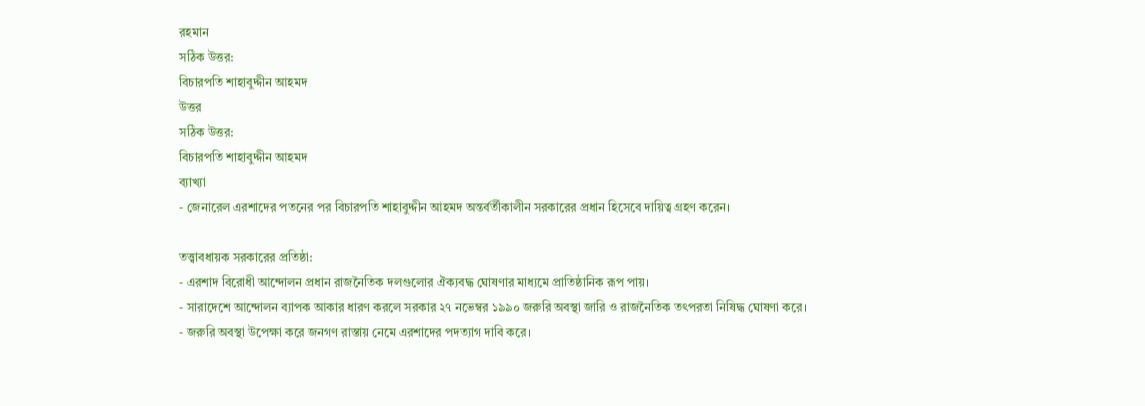রহমান
সঠিক উত্তর:
বিচারপতি শাহাবুদ্দীন আহমদ
উত্তর
সঠিক উত্তর:
বিচারপতি শাহাবুদ্দীন আহমদ
ব্যাখ্যা
- জেনারেল এরশাদের পতনের পর বিচারপতি শাহাবুদ্দীন আহমদ অন্তর্বর্তীকালীন সরকারের প্রধান হিসেবে দায়িত্ব গ্রহণ করেন।

তত্ত্বাবধায়ক সরকারের প্রতিষ্ঠা:
- এরশাদ বিরোধী আন্দোলন প্রধান রাজনৈতিক দলগুলোর ঐক্যবদ্ধ ঘোষণার মাধ্যমে প্রাতিষ্ঠানিক রূপ পায়।
- সারাদেশে আন্দোলন ব্যাপক আকার ধারণ করলে সরকার ২৭ নভেম্বর ১৯৯০ জরুরি অবস্থা জারি ও রাজনৈতিক তৎপরতা নিষিদ্ধ ঘোষণা করে।
- জরুরি অবস্থা উপেক্ষা করে জনগণ রাস্তায় নেমে এরশাদের পদত্যাগ দাবি করে।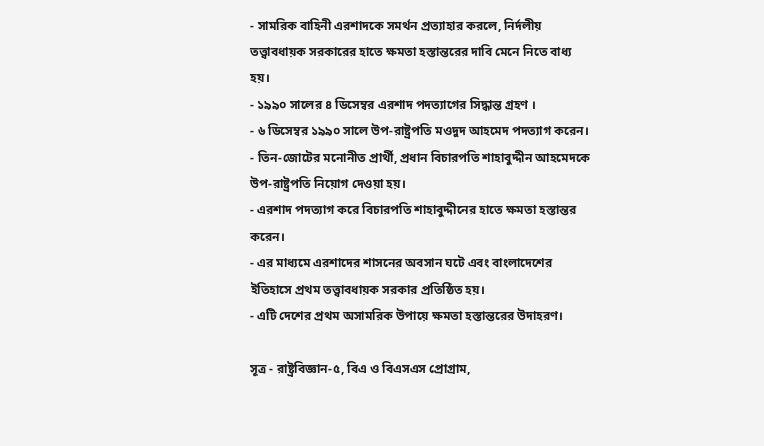- সামরিক বাহিনী এরশাদকে সমর্থন প্রত্যাহার করলে, নির্দলীয় তত্ত্বাবধায়ক সরকারের হাতে ক্ষমতা হস্তান্তরের দাবি মেনে নিতে বাধ্য হয়।
- ১৯৯০ সালের ৪ ডিসেম্বর এরশাদ পদত্যাগের সিদ্ধান্ত গ্রহণ ।
- ৬ ডিসেম্বর ১৯৯০ সালে উপ-রাষ্ট্রপতি মওদুদ আহমেদ পদত্যাগ করেন।
- তিন-জোটের মনোনীত প্রার্থী, প্রধান বিচারপতি শাহাবুদ্দীন আহমেদকে উপ-রাষ্ট্রপতি নিয়োগ দেওয়া হয়।
- এরশাদ পদত্যাগ করে বিচারপতি শাহাবুদ্দীনের হাতে ক্ষমতা হস্তান্তর করেন।
- এর মাধ্যমে এরশাদের শাসনের অবসান ঘটে এবং বাংলাদেশের ইতিহাসে প্রথম তত্ত্বাবধায়ক সরকার প্রতিষ্ঠিত হয়।
- এটি দেশের প্রথম অসামরিক উপায়ে ক্ষমতা হস্তান্তরের উদাহরণ।

সূত্র - রাষ্ট্রবিজ্ঞান-৫, বিএ ও বিএসএস প্রোগ্রাম,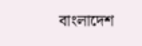বাংলাদেশ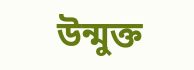উন্মুক্ত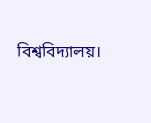বিশ্ববিদ্যালয়।